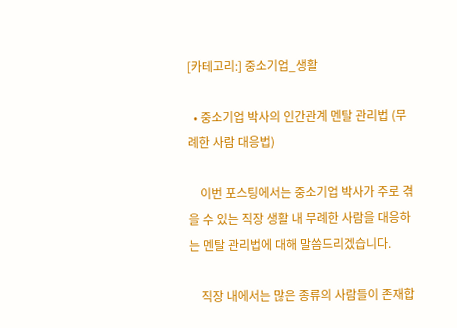[카테고리:] 중소기업_생활

  • 중소기업 박사의 인간관계 멘탈 관리법 (무례한 사람 대응법)

    이번 포스팅에서는 중소기업 박사가 주로 겪을 수 있는 직장 생활 내 무례한 사람을 대응하는 멘탈 관리법에 대해 말씀드리겠습니다.

    직장 내에서는 많은 종류의 사람들이 존재합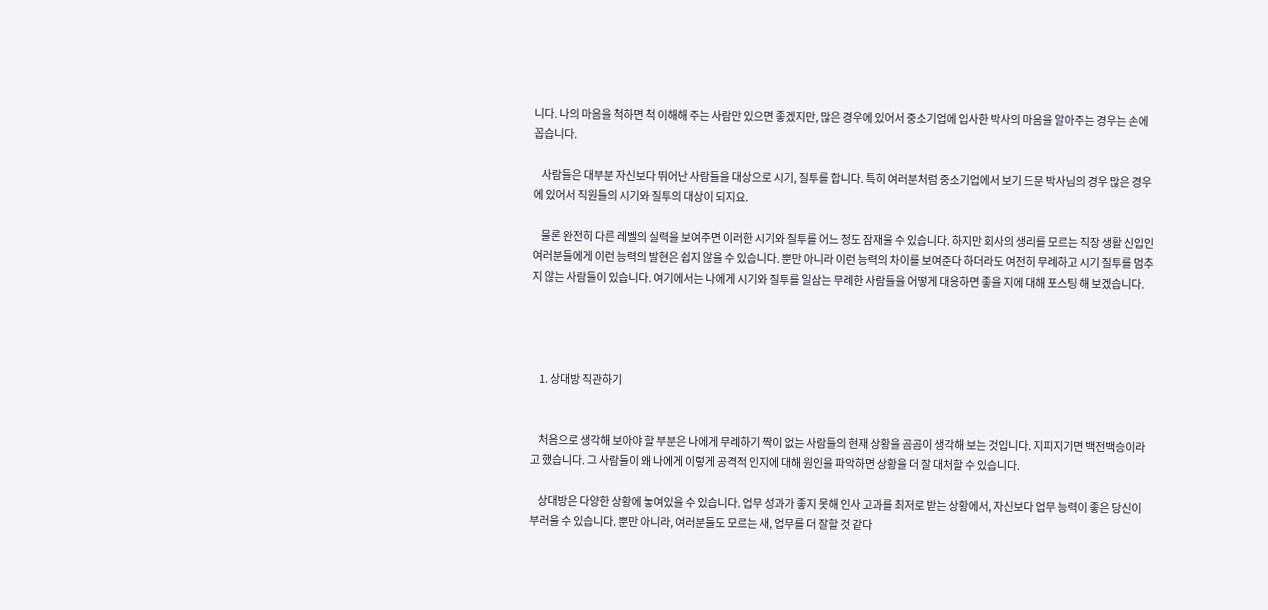니다. 나의 마음을 척하면 척 이해해 주는 사람만 있으면 좋겠지만, 많은 경우에 있어서 중소기업에 입사한 박사의 마음을 알아주는 경우는 손에 꼽습니다.

    사람들은 대부분 자신보다 뛰어난 사람들을 대상으로 시기, 질투를 합니다. 특히 여러분처럼 중소기업에서 보기 드문 박사님의 경우 많은 경우에 있어서 직원들의 시기와 질투의 대상이 되지요.

    물론 완전히 다른 레벨의 실력을 보여주면 이러한 시기와 질투를 어느 정도 잠재울 수 있습니다. 하지만 회사의 생리를 모르는 직장 생활 신입인 여러분들에게 이런 능력의 발현은 쉽지 않을 수 있습니다. 뿐만 아니라 이런 능력의 차이를 보여준다 하더라도 여전히 무례하고 시기 질투를 멈추지 않는 사람들이 있습니다. 여기에서는 나에게 시기와 질투를 일삼는 무례한 사람들을 어떻게 대응하면 좋을 지에 대해 포스팅 해 보겠습니다.




    1. 상대방 직관하기


    처음으로 생각해 보아야 할 부분은 나에게 무례하기 짝이 없는 사람들의 현재 상황을 곰곰이 생각해 보는 것입니다. 지피지기면 백전백승이라고 했습니다. 그 사람들이 왜 나에게 이렇게 공격적 인지에 대해 원인을 파악하면 상황을 더 잘 대처할 수 있습니다.

    상대방은 다양한 상황에 놓여있을 수 있습니다. 업무 성과가 좋지 못해 인사 고과를 최저로 받는 상황에서, 자신보다 업무 능력이 좋은 당신이 부러울 수 있습니다. 뿐만 아니라, 여러분들도 모르는 새, 업무를 더 잘할 것 같다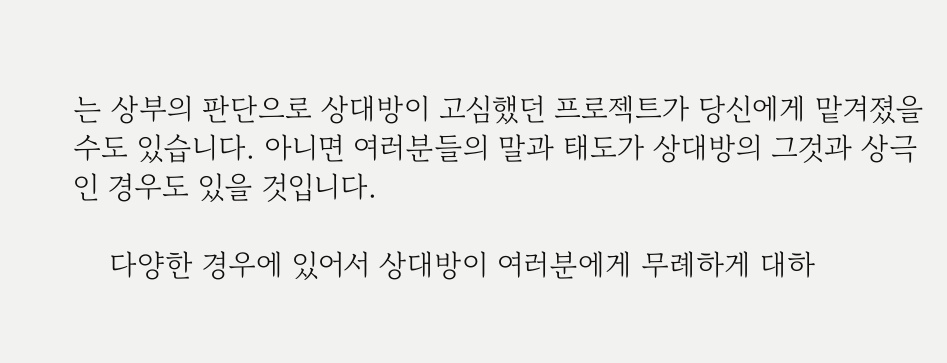는 상부의 판단으로 상대방이 고심했던 프로젝트가 당신에게 맡겨졌을 수도 있습니다. 아니면 여러분들의 말과 태도가 상대방의 그것과 상극인 경우도 있을 것입니다.

    다양한 경우에 있어서 상대방이 여러분에게 무례하게 대하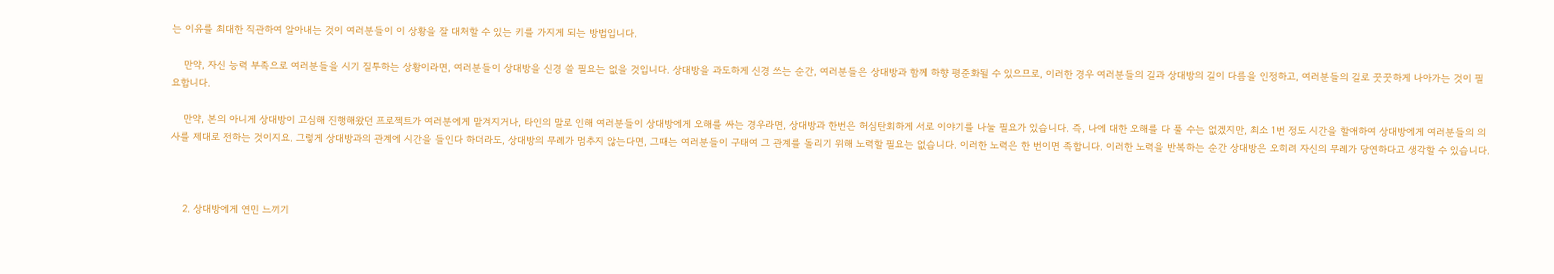는 이유를 최대한 직관하여 알아내는 것이 여러분들이 이 상황을 잘 대처할 수 있는 키를 가지게 되는 방법입니다.

    만약, 자신 능력 부족으로 여러분들을 시기 질투하는 상황이라면, 여러분들이 상대방을 신경 쓸 필요는 없을 것입니다. 상대방을 과도하게 신경 쓰는 순간, 여러분들은 상대방과 함께 하향 평준화될 수 있으므로, 이러한 경우 여러분들의 길과 상대방의 길이 다름을 인정하고, 여러분들의 길로 꿋꿋하게 나아가는 것이 필요합니다.

    만약, 본의 아니게 상대방이 고심해 진행해왔던 프로젝트가 여러분에게 맡겨지거나, 타인의 말로 인해 여러분들이 상대방에게 오해를 싸는 경우라면, 상대방과 한번은 허심탄회하게 서로 이야기를 나눌 필요가 있습니다. 즉, 나에 대한 오해를 다 풀 수는 없겠지만, 최소 1번 정도 시간을 할애하여 상대방에게 여러분들의 의사를 제대로 전하는 것이지요. 그렇게 상대방과의 관계에 시간을 들인다 하더라도, 상대방의 무례가 멈추지 않는다면, 그때는 여러분들이 구태여 그 관계를 돌리기 위해 노력할 필요는 없습니다. 이러한 노력은 한 번이면 족합니다. 이러한 노력을 반복하는 순간 상대방은 오히려 자신의 무례가 당연하다고 생각할 수 있습니다.



    2. 상대방에게 연민 느끼기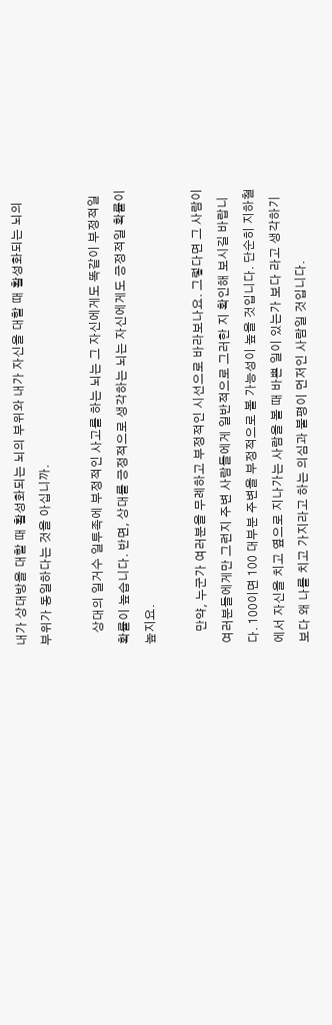내가 상대방을 대할 때 활성화되는 뇌의 부위와 내가 자신을 대할 때 활성화되는 뇌의 부위가 동일하다는 것을 아십니까.

    상대의 일거수 일투족에 부정적인 사고를 하는 뇌는 그 자신에게도 똑같이 부정적일 확률이 높습니다. 반면, 상대를 긍정적으로 생각하는 뇌는 자신에게도 긍정적일 확률이 높지요.

    만약, 누군가 여러분을 무례하고 부정적인 시선으로 바라보나요. 그렇다면 그 사람이 여러분들에게만 그런지 주변 사람들에게 일반적으로 그러한 지 확인해 보시길 바랍니다. 100이면 100 대부분 주변을 부정적으로 볼 가능성이 높을 것입니다. 단순히 지하철에서 자신을 치고 옆으로 지나가는 사람을 볼 때 바쁜 일이 있는가 보다 라고 생각하기 보다 왜 나를 치고 가지라고 하는 의심과 불평이 먼저인 사람일 것입니다.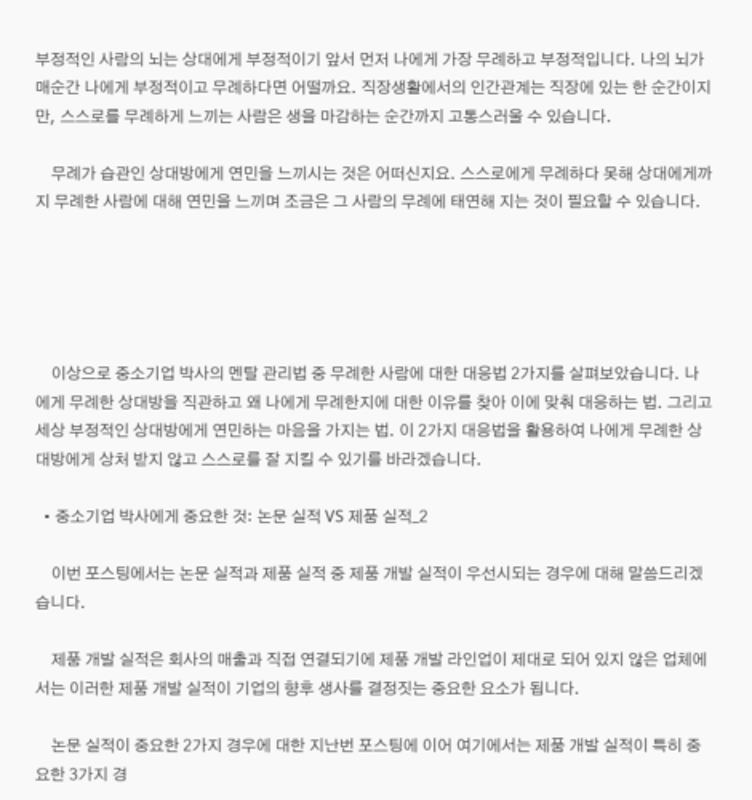부정적인 사람의 뇌는 상대에게 부정적이기 앞서 먼저 나에게 가장 무례하고 부정적입니다. 나의 뇌가 매순간 나에게 부정적이고 무례하다면 어떨까요. 직장생활에서의 인간관계는 직장에 있는 한 순간이지만, 스스로를 무례하게 느끼는 사람은 생을 마감하는 순간까지 고통스러울 수 있습니다.

    무례가 습관인 상대방에게 연민을 느끼시는 것은 어떠신지요. 스스로에게 무례하다 못해 상대에게까지 무례한 사람에 대해 연민을 느끼며 조금은 그 사람의 무례에 태연해 지는 것이 필요할 수 있습니다.





    이상으로 중소기업 박사의 멘탈 관리법 중 무례한 사람에 대한 대응법 2가지를 살펴보았습니다. 나에게 무례한 상대방을 직관하고 왜 나에게 무례한지에 대한 이유를 찾아 이에 맞춰 대응하는 법. 그리고 세상 부정적인 상대방에게 연민하는 마음을 가지는 법. 이 2가지 대응법을 활용하여 나에게 무례한 상대방에게 상처 받지 않고 스스로를 잘 지킬 수 있기를 바라겠습니다.

  • 중소기업 박사에게 중요한 것: 논문 실적 VS 제품 실적_2

    이번 포스팅에서는 논문 실적과 제품 실적 중 제품 개발 실적이 우선시되는 경우에 대해 말씀드리겠습니다.

    제품 개발 실적은 회사의 매출과 직접 연결되기에 제품 개발 라인업이 제대로 되어 있지 않은 업체에서는 이러한 제품 개발 실적이 기업의 향후 생사를 결정짓는 중요한 요소가 됩니다.

    논문 실적이 중요한 2가지 경우에 대한 지난번 포스팅에 이어 여기에서는 제품 개발 실적이 특히 중요한 3가지 경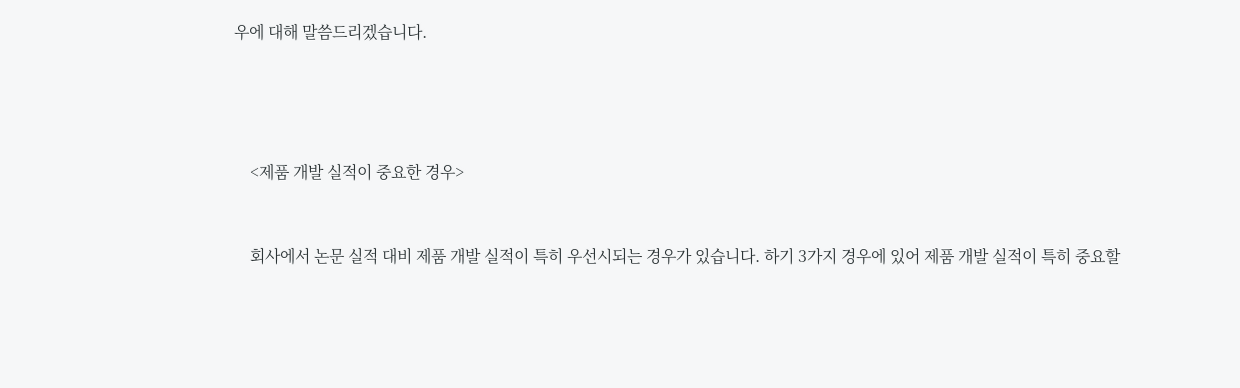우에 대해 말씀드리겠습니다.




    <제품 개발 실적이 중요한 경우>


    회사에서 논문 실적 대비 제품 개발 실적이 특히 우선시되는 경우가 있습니다. 하기 3가지 경우에 있어 제품 개발 실적이 특히 중요할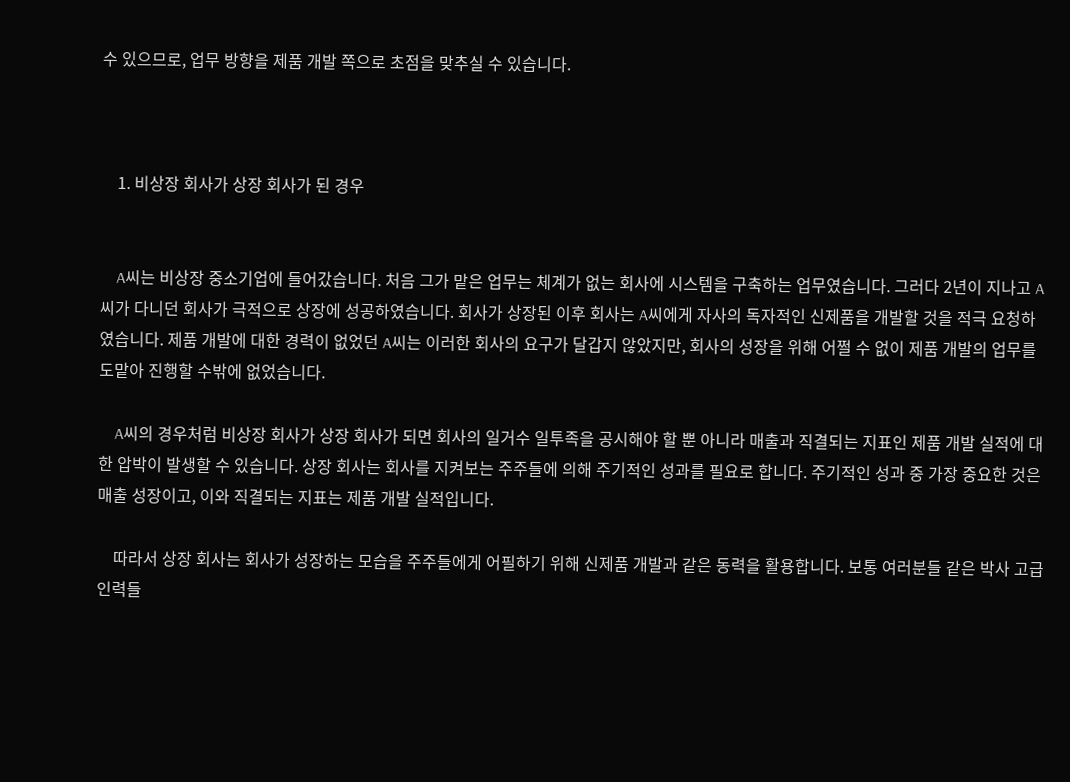수 있으므로, 업무 방향을 제품 개발 쪽으로 초점을 맞추실 수 있습니다.



    1. 비상장 회사가 상장 회사가 된 경우


    A씨는 비상장 중소기업에 들어갔습니다. 처음 그가 맡은 업무는 체계가 없는 회사에 시스템을 구축하는 업무였습니다. 그러다 2년이 지나고 A씨가 다니던 회사가 극적으로 상장에 성공하였습니다. 회사가 상장된 이후 회사는 A씨에게 자사의 독자적인 신제품을 개발할 것을 적극 요청하였습니다. 제품 개발에 대한 경력이 없었던 A씨는 이러한 회사의 요구가 달갑지 않았지만, 회사의 성장을 위해 어쩔 수 없이 제품 개발의 업무를 도맡아 진행할 수밖에 없었습니다.

    A씨의 경우처럼 비상장 회사가 상장 회사가 되면 회사의 일거수 일투족을 공시해야 할 뿐 아니라 매출과 직결되는 지표인 제품 개발 실적에 대한 압박이 발생할 수 있습니다. 상장 회사는 회사를 지켜보는 주주들에 의해 주기적인 성과를 필요로 합니다. 주기적인 성과 중 가장 중요한 것은 매출 성장이고, 이와 직결되는 지표는 제품 개발 실적입니다.

    따라서 상장 회사는 회사가 성장하는 모습을 주주들에게 어필하기 위해 신제품 개발과 같은 동력을 활용합니다. 보통 여러분들 같은 박사 고급 인력들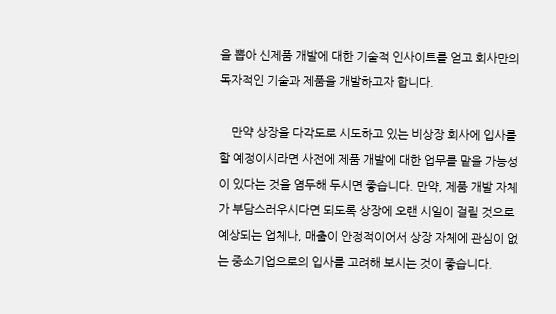을 뽑아 신제품 개발에 대한 기술적 인사이트를 얻고 회사만의 독자적인 기술과 제품을 개발하고자 합니다.

    만약 상장을 다각도로 시도하고 있는 비상장 회사에 입사를 할 예정이시라면 사전에 제품 개발에 대한 업무를 맡을 가능성이 있다는 것을 염두해 두시면 좋습니다. 만약, 제품 개발 자체가 부담스러우시다면 되도록 상장에 오랜 시일이 걸릴 것으로 예상되는 업체나, 매출이 안정적이어서 상장 자체에 관심이 없는 중소기업으로의 입사를 고려해 보시는 것이 좋습니다.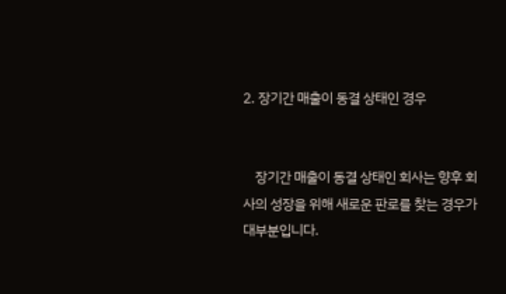2. 장기간 매출이 동결 상태인 경우


    장기간 매출이 동결 상태인 회사는 향후 회사의 성장을 위해 새로운 판로를 찾는 경우가 대부분입니다.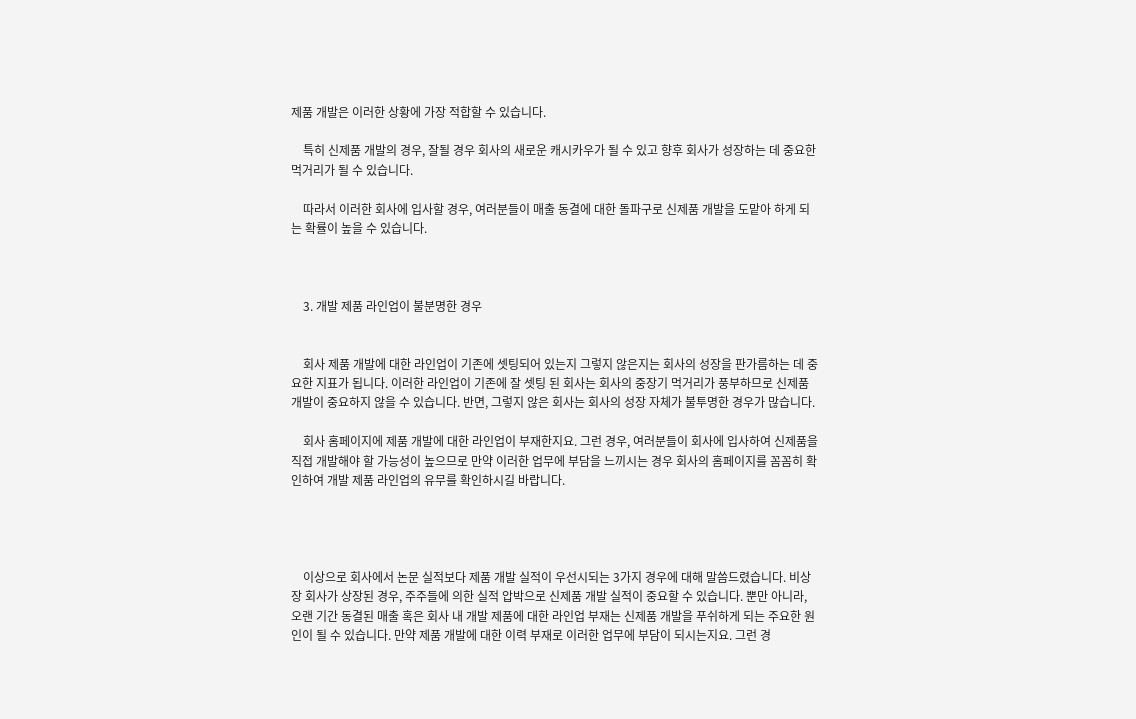제품 개발은 이러한 상황에 가장 적합할 수 있습니다.

    특히 신제품 개발의 경우, 잘될 경우 회사의 새로운 캐시카우가 될 수 있고 향후 회사가 성장하는 데 중요한 먹거리가 될 수 있습니다.

    따라서 이러한 회사에 입사할 경우, 여러분들이 매출 동결에 대한 돌파구로 신제품 개발을 도맡아 하게 되는 확률이 높을 수 있습니다.



    3. 개발 제품 라인업이 불분명한 경우


    회사 제품 개발에 대한 라인업이 기존에 셋팅되어 있는지 그렇지 않은지는 회사의 성장을 판가름하는 데 중요한 지표가 됩니다. 이러한 라인업이 기존에 잘 셋팅 된 회사는 회사의 중장기 먹거리가 풍부하므로 신제품 개발이 중요하지 않을 수 있습니다. 반면, 그렇지 않은 회사는 회사의 성장 자체가 불투명한 경우가 많습니다.

    회사 홈페이지에 제품 개발에 대한 라인업이 부재한지요. 그런 경우, 여러분들이 회사에 입사하여 신제품을 직접 개발해야 할 가능성이 높으므로 만약 이러한 업무에 부담을 느끼시는 경우 회사의 홈페이지를 꼼꼼히 확인하여 개발 제품 라인업의 유무를 확인하시길 바랍니다.




    이상으로 회사에서 논문 실적보다 제품 개발 실적이 우선시되는 3가지 경우에 대해 말씀드렸습니다. 비상장 회사가 상장된 경우, 주주들에 의한 실적 압박으로 신제품 개발 실적이 중요할 수 있습니다. 뿐만 아니라, 오랜 기간 동결된 매출 혹은 회사 내 개발 제품에 대한 라인업 부재는 신제품 개발을 푸쉬하게 되는 주요한 원인이 될 수 있습니다. 만약 제품 개발에 대한 이력 부재로 이러한 업무에 부담이 되시는지요. 그런 경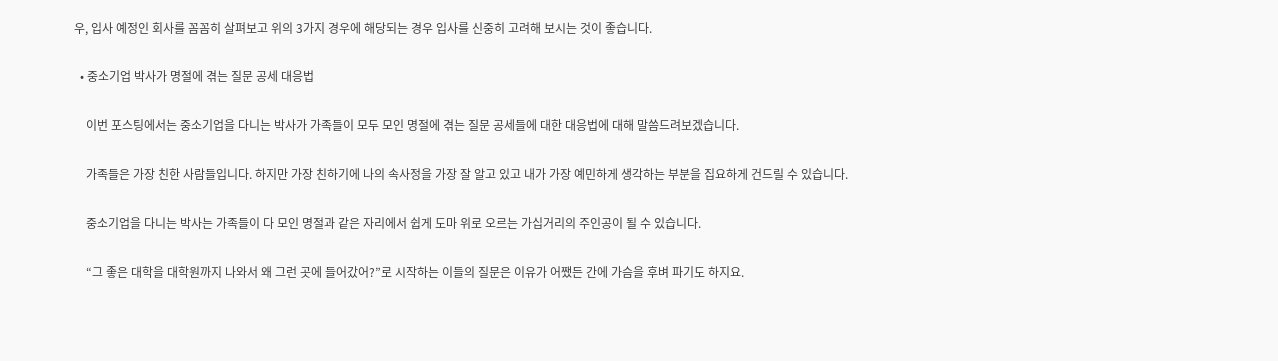우, 입사 예정인 회사를 꼼꼼히 살펴보고 위의 3가지 경우에 해당되는 경우 입사를 신중히 고려해 보시는 것이 좋습니다.

  • 중소기업 박사가 명절에 겪는 질문 공세 대응법

    이번 포스팅에서는 중소기업을 다니는 박사가 가족들이 모두 모인 명절에 겪는 질문 공세들에 대한 대응법에 대해 말씀드려보겠습니다.

    가족들은 가장 친한 사람들입니다. 하지만 가장 친하기에 나의 속사정을 가장 잘 알고 있고 내가 가장 예민하게 생각하는 부분을 집요하게 건드릴 수 있습니다.

    중소기업을 다니는 박사는 가족들이 다 모인 명절과 같은 자리에서 쉽게 도마 위로 오르는 가십거리의 주인공이 될 수 있습니다.

    “그 좋은 대학을 대학원까지 나와서 왜 그런 곳에 들어갔어?”로 시작하는 이들의 질문은 이유가 어쨌든 간에 가슴을 후벼 파기도 하지요.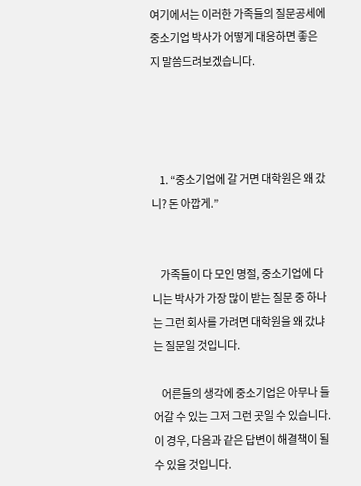여기에서는 이러한 가족들의 질문공세에 중소기업 박사가 어떻게 대응하면 좋은 지 말씀드려보겠습니다.




    1. “중소기업에 갈 거면 대학원은 왜 갔니? 돈 아깝게.”


    가족들이 다 모인 명절, 중소기업에 다니는 박사가 가장 많이 받는 질문 중 하나는 그런 회사를 가려면 대학원을 왜 갔냐는 질문일 것입니다.

    어른들의 생각에 중소기업은 아무나 들어갈 수 있는 그저 그런 곳일 수 있습니다. 이 경우, 다음과 같은 답변이 해결책이 될 수 있을 것입니다.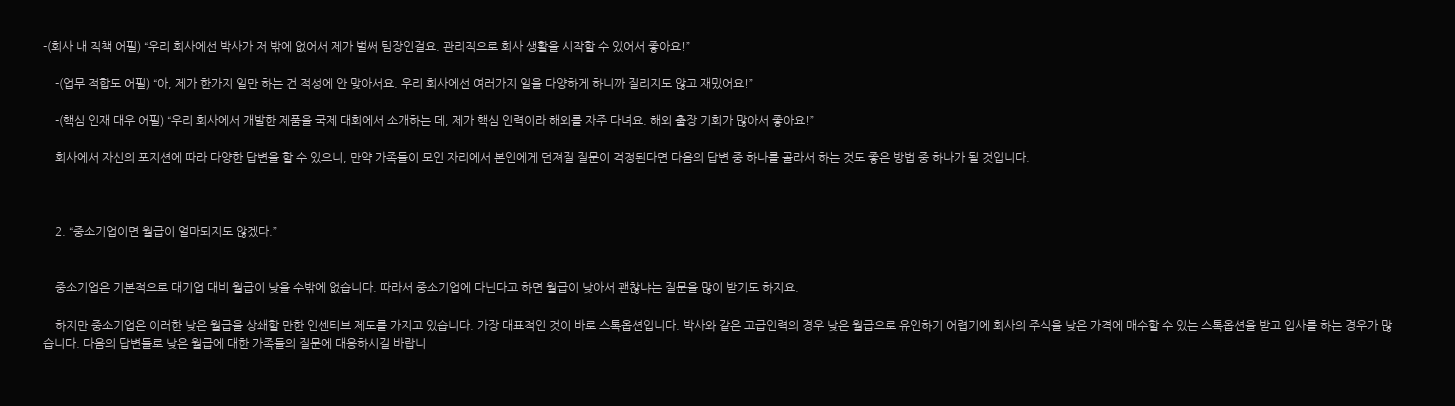-(회사 내 직책 어필) “우리 회사에선 박사가 저 밖에 없어서 제가 벌써 팀장인걸요. 관리직으로 회사 생활을 시작할 수 있어서 좋아요!”

    -(업무 적합도 어필) “아, 제가 한가지 일만 하는 건 적성에 안 맞아서요. 우리 회사에선 여러가지 일을 다양하게 하니까 질리지도 않고 재밌어요!”

    -(핵심 인재 대우 어필) “우리 회사에서 개발한 제품을 국제 대회에서 소개하는 데, 제가 핵심 인력이라 해외를 자주 다녀요. 해외 출장 기회가 많아서 좋아요!”

    회사에서 자신의 포지션에 따라 다양한 답변을 할 수 있으니, 만약 가족들이 모인 자리에서 본인에게 던져질 질문이 걱정된다면 다음의 답변 중 하나를 골라서 하는 것도 좋은 방법 중 하나가 될 것입니다.



    2. “중소기업이면 월급이 얼마되지도 않겠다.”


    중소기업은 기본적으로 대기업 대비 월급이 낮을 수밖에 없습니다. 따라서 중소기업에 다닌다고 하면 월급이 낮아서 괜찮냐는 질문을 많이 받기도 하지요.

    하지만 중소기업은 이러한 낮은 월급을 상쇄할 만한 인센티브 제도를 가지고 있습니다. 가장 대표적인 것이 바로 스톡옵션입니다. 박사와 같은 고급인력의 경우 낮은 월급으로 유인하기 어렵기에 회사의 주식을 낮은 가격에 매수할 수 있는 스톡옵션을 받고 입사를 하는 경우가 많습니다. 다음의 답변들로 낮은 월급에 대한 가족들의 질문에 대응하시길 바랍니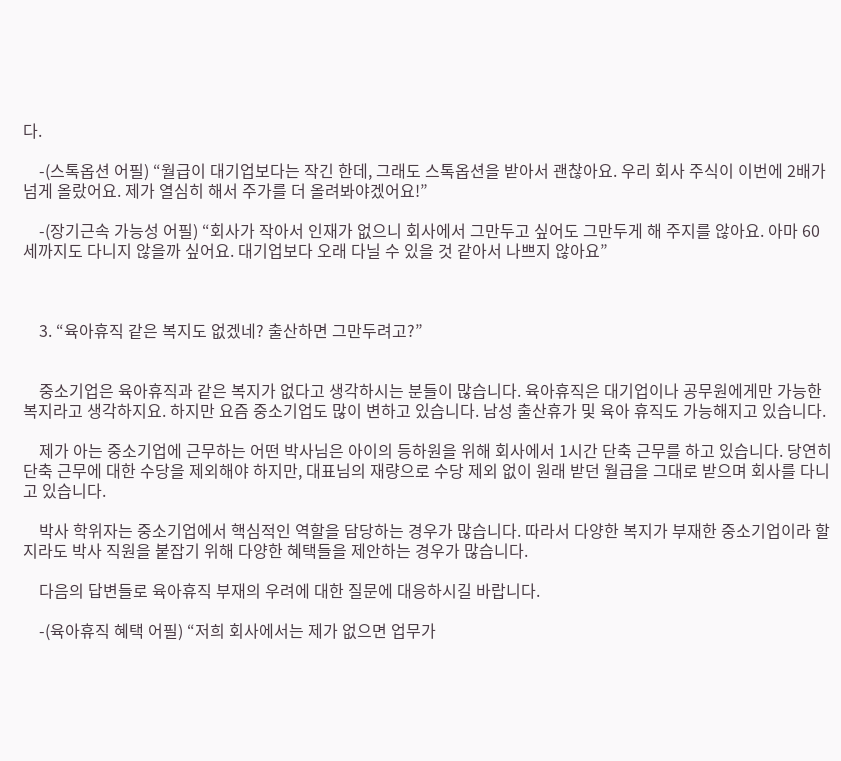다.

    -(스톡옵션 어필) “월급이 대기업보다는 작긴 한데, 그래도 스톡옵션을 받아서 괜찮아요. 우리 회사 주식이 이번에 2배가 넘게 올랐어요. 제가 열심히 해서 주가를 더 올려봐야겠어요!”

    -(장기근속 가능성 어필) “회사가 작아서 인재가 없으니 회사에서 그만두고 싶어도 그만두게 해 주지를 않아요. 아마 60세까지도 다니지 않을까 싶어요. 대기업보다 오래 다닐 수 있을 것 같아서 나쁘지 않아요”



    3. “육아휴직 같은 복지도 없겠네? 출산하면 그만두려고?”


    중소기업은 육아휴직과 같은 복지가 없다고 생각하시는 분들이 많습니다. 육아휴직은 대기업이나 공무원에게만 가능한 복지라고 생각하지요. 하지만 요즘 중소기업도 많이 변하고 있습니다. 남성 출산휴가 및 육아 휴직도 가능해지고 있습니다.

    제가 아는 중소기업에 근무하는 어떤 박사님은 아이의 등하원을 위해 회사에서 1시간 단축 근무를 하고 있습니다. 당연히 단축 근무에 대한 수당을 제외해야 하지만, 대표님의 재량으로 수당 제외 없이 원래 받던 월급을 그대로 받으며 회사를 다니고 있습니다.

    박사 학위자는 중소기업에서 핵심적인 역할을 담당하는 경우가 많습니다. 따라서 다양한 복지가 부재한 중소기업이라 할지라도 박사 직원을 붙잡기 위해 다양한 혜택들을 제안하는 경우가 많습니다.

    다음의 답변들로 육아휴직 부재의 우려에 대한 질문에 대응하시길 바랍니다.

    -(육아휴직 혜택 어필) “저희 회사에서는 제가 없으면 업무가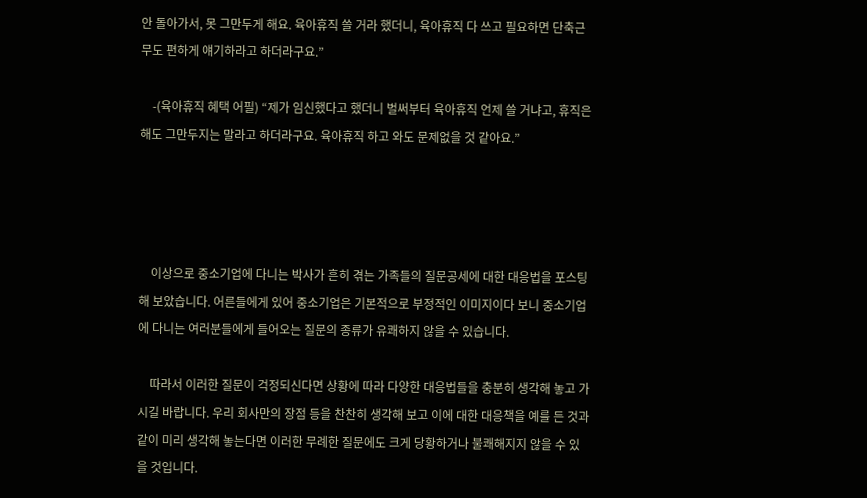안 돌아가서, 못 그만두게 해요. 육아휴직 쓸 거라 했더니, 육아휴직 다 쓰고 필요하면 단축근무도 편하게 얘기하라고 하더라구요.”

    -(육아휴직 혜택 어필) “제가 임신했다고 했더니 벌써부터 육아휴직 언제 쓸 거냐고, 휴직은 해도 그만두지는 말라고 하더라구요. 육아휴직 하고 와도 문제없을 것 같아요.”




    이상으로 중소기업에 다니는 박사가 흔히 겪는 가족들의 질문공세에 대한 대응법을 포스팅해 보았습니다. 어른들에게 있어 중소기업은 기본적으로 부정적인 이미지이다 보니 중소기업에 다니는 여러분들에게 들어오는 질문의 종류가 유쾌하지 않을 수 있습니다.

    따라서 이러한 질문이 걱정되신다면 상황에 따라 다양한 대응법들을 충분히 생각해 놓고 가시길 바랍니다. 우리 회사만의 장점 등을 찬찬히 생각해 보고 이에 대한 대응책을 예를 든 것과 같이 미리 생각해 놓는다면 이러한 무례한 질문에도 크게 당황하거나 불쾌해지지 않을 수 있을 것입니다.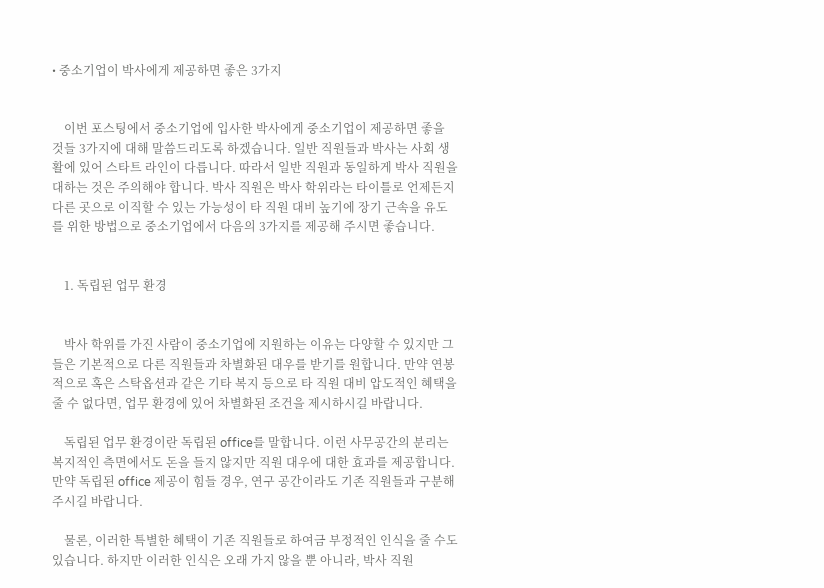• 중소기업이 박사에게 제공하면 좋은 3가지


    이번 포스팅에서 중소기업에 입사한 박사에게 중소기업이 제공하면 좋을 것들 3가지에 대해 말씀드리도록 하겠습니다. 일반 직원들과 박사는 사회 생활에 있어 스타트 라인이 다릅니다. 따라서 일반 직원과 동일하게 박사 직원을 대하는 것은 주의해야 합니다. 박사 직원은 박사 학위라는 타이틀로 언제든지 다른 곳으로 이직할 수 있는 가능성이 타 직원 대비 높기에 장기 근속을 유도를 위한 방법으로 중소기업에서 다음의 3가지를 제공해 주시면 좋습니다.


    1. 독립된 업무 환경


    박사 학위를 가진 사람이 중소기업에 지원하는 이유는 다양할 수 있지만 그들은 기본적으로 다른 직원들과 차별화된 대우를 받기를 원합니다. 만약 연봉적으로 혹은 스탁옵션과 같은 기타 복지 등으로 타 직원 대비 압도적인 혜택을 줄 수 없다면, 업무 환경에 있어 차별화된 조건을 제시하시길 바랍니다.

    독립된 업무 환경이란 독립된 office를 말합니다. 이런 사무공간의 분리는 복지적인 측면에서도 돈을 들지 않지만 직원 대우에 대한 효과를 제공합니다. 만약 독립된 office 제공이 힘들 경우, 연구 공간이라도 기존 직원들과 구분해 주시길 바랍니다.

    물론, 이러한 특별한 혜택이 기존 직원들로 하여금 부정적인 인식을 줄 수도 있습니다. 하지만 이러한 인식은 오래 가지 않을 뿐 아니라, 박사 직원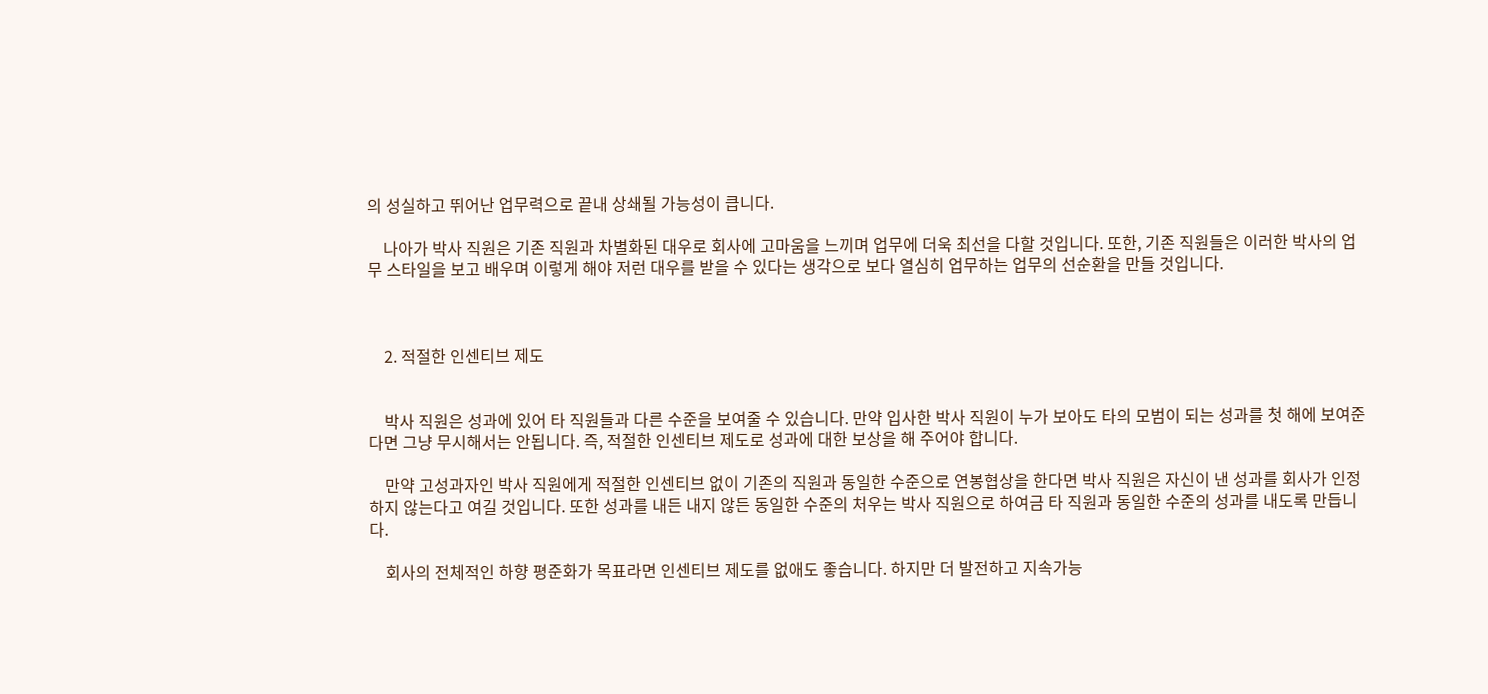의 성실하고 뛰어난 업무력으로 끝내 상쇄될 가능성이 큽니다.

    나아가 박사 직원은 기존 직원과 차별화된 대우로 회사에 고마움을 느끼며 업무에 더욱 최선을 다할 것입니다. 또한, 기존 직원들은 이러한 박사의 업무 스타일을 보고 배우며 이렇게 해야 저런 대우를 받을 수 있다는 생각으로 보다 열심히 업무하는 업무의 선순환을 만들 것입니다.



    2. 적절한 인센티브 제도


    박사 직원은 성과에 있어 타 직원들과 다른 수준을 보여줄 수 있습니다. 만약 입사한 박사 직원이 누가 보아도 타의 모범이 되는 성과를 첫 해에 보여준다면 그냥 무시해서는 안됩니다. 즉, 적절한 인센티브 제도로 성과에 대한 보상을 해 주어야 합니다.

    만약 고성과자인 박사 직원에게 적절한 인센티브 없이 기존의 직원과 동일한 수준으로 연봉협상을 한다면 박사 직원은 자신이 낸 성과를 회사가 인정하지 않는다고 여길 것입니다. 또한 성과를 내든 내지 않든 동일한 수준의 처우는 박사 직원으로 하여금 타 직원과 동일한 수준의 성과를 내도록 만듭니다.

    회사의 전체적인 하향 평준화가 목표라면 인센티브 제도를 없애도 좋습니다. 하지만 더 발전하고 지속가능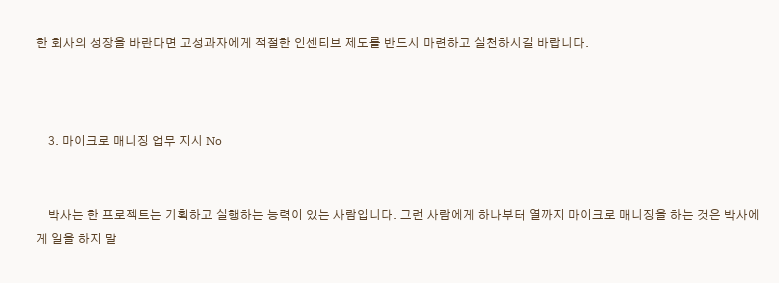한 회사의 성장을 바란다면 고성과자에게 적절한 인센티브 제도를 반드시 마련하고 실천하시길 바랍니다.



    3. 마이크로 매니징 업무 지시 No


    박사는 한 프로젝트는 기획하고 실행하는 능력이 있는 사람입니다. 그런 사람에게 하나부터 열까지 마이크로 매니징을 하는 것은 박사에게 일을 하지 말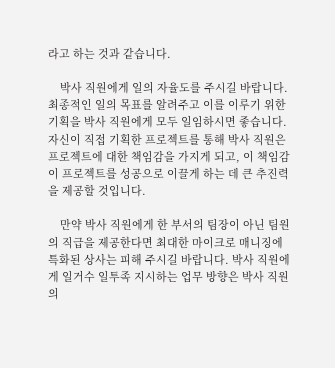라고 하는 것과 같습니다.

    박사 직원에게 일의 자율도를 주시길 바랍니다. 최종적인 일의 목표를 알려주고 이를 이루기 위한 기획을 박사 직원에게 모두 일임하시면 좋습니다. 자신이 직접 기획한 프로젝트를 통해 박사 직원은 프로젝트에 대한 책임감을 가지게 되고, 이 책임감이 프로젝트를 성공으로 이끌게 하는 데 큰 추진력을 제공할 것입니다.

    만약 박사 직원에게 한 부서의 팀장이 아닌 팀원의 직급을 제공한다면 최대한 마이크로 매니징에 특화된 상사는 피해 주시길 바랍니다. 박사 직원에게 일거수 일투족 지시하는 업무 방향은 박사 직원의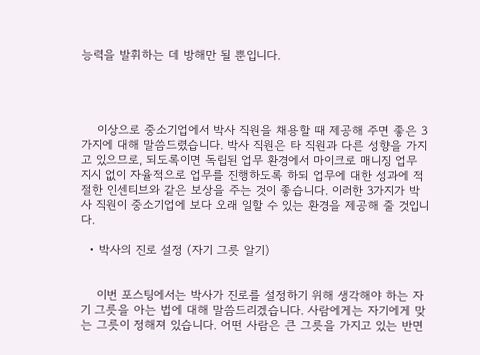능력을 발휘하는 데 방해만 될 뿐입니다.




    이상으로 중소기업에서 박사 직원을 채용할 때 제공해 주면 좋은 3가지에 대해 말씀드렸습니다. 박사 직원은 타 직원과 다른 성향을 가지고 있으므로, 되도록이면 독립된 업무 환경에서 마이크로 매니징 업무 지시 없이 자율적으로 업무를 진행하도록 하되 업무에 대한 성과에 적절한 인센티브와 같은 보상을 주는 것이 좋습니다. 이러한 3가지가 박사 직원이 중소기업에 보다 오래 일할 수 있는 환경을 제공해 줄 것입니다.

  • 박사의 진로 설정 (자기 그릇 알기)


    이번 포스팅에서는 박사가 진로를 설정하기 위해 생각해야 하는 자기 그릇을 아는 법에 대해 말씀드리겠습니다. 사람에게는 자기에게 맞는 그릇이 정해져 있습니다. 어떤 사람은 큰 그릇을 가지고 있는 반면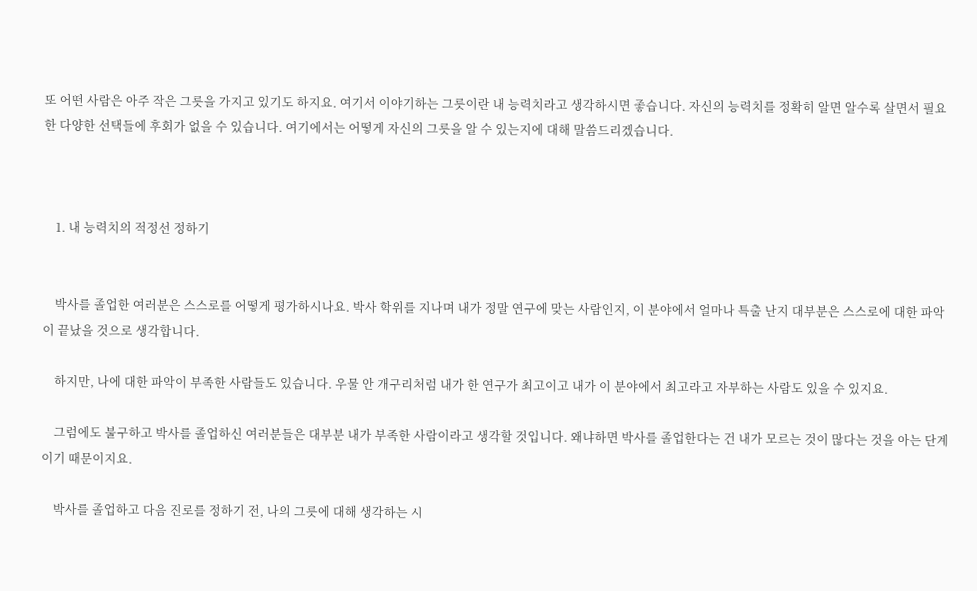또 어떤 사람은 아주 작은 그릇을 가지고 있기도 하지요. 여기서 이야기하는 그릇이란 내 능력치라고 생각하시면 좋습니다. 자신의 능력치를 정확히 알면 알수록 살면서 필요한 다양한 선택들에 후회가 없을 수 있습니다. 여기에서는 어떻게 자신의 그릇을 알 수 있는지에 대해 말씀드리겠습니다.



    1. 내 능력치의 적정선 정하기


    박사를 졸업한 여러분은 스스로를 어떻게 평가하시나요. 박사 학위를 지나며 내가 정말 연구에 맞는 사람인지, 이 분야에서 얼마나 특출 난지 대부분은 스스로에 대한 파악이 끝났을 것으로 생각합니다.

    하지만, 나에 대한 파악이 부족한 사람들도 있습니다. 우물 안 개구리처럼 내가 한 연구가 최고이고 내가 이 분야에서 최고라고 자부하는 사람도 있을 수 있지요.

    그럼에도 불구하고 박사를 졸업하신 여러분들은 대부분 내가 부족한 사람이라고 생각할 것입니다. 왜냐하면 박사를 졸업한다는 건 내가 모르는 것이 많다는 것을 아는 단계이기 때문이지요.

    박사를 졸업하고 다음 진로를 정하기 전, 나의 그릇에 대해 생각하는 시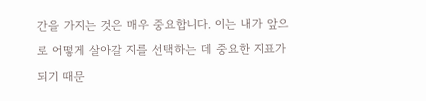간을 가지는 것은 매우 중요합니다. 이는 내가 앞으로 어떻게 살아갈 지를 선택하는 데 중요한 지표가 되기 때문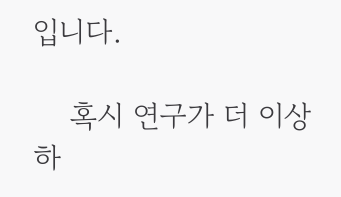입니다.

    혹시 연구가 더 이상 하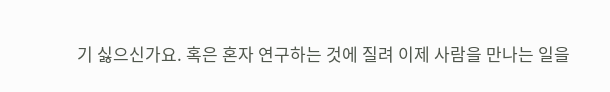기 싫으신가요. 혹은 혼자 연구하는 것에 질려 이제 사람을 만나는 일을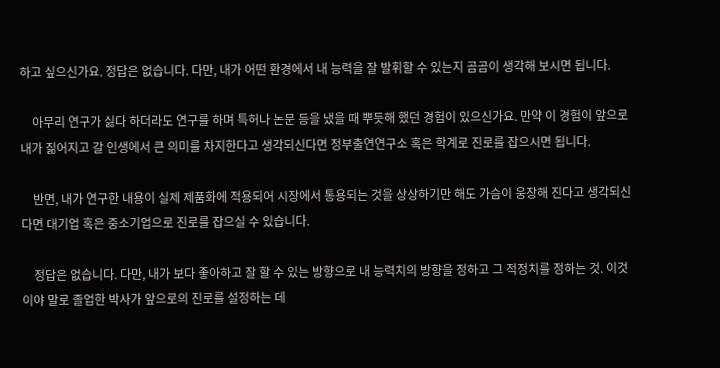하고 싶으신가요. 정답은 없습니다. 다만, 내가 어떤 환경에서 내 능력을 잘 발휘할 수 있는지 곰곰이 생각해 보시면 됩니다.

    아무리 연구가 싫다 하더라도 연구를 하며 특허나 논문 등을 냈을 때 뿌듯해 했던 경험이 있으신가요. 만약 이 경험이 앞으로 내가 짊어지고 갈 인생에서 큰 의미를 차지한다고 생각되신다면 정부출연연구소 혹은 학계로 진로를 잡으시면 됩니다.

    반면, 내가 연구한 내용이 실제 제품화에 적용되어 시장에서 통용되는 것을 상상하기만 해도 가슴이 웅장해 진다고 생각되신다면 대기업 혹은 중소기업으로 진로를 잡으실 수 있습니다.

    정답은 없습니다. 다만, 내가 보다 좋아하고 잘 할 수 있는 방향으로 내 능력치의 방향을 정하고 그 적정치를 정하는 것. 이것이야 말로 졸업한 박사가 앞으로의 진로를 설정하는 데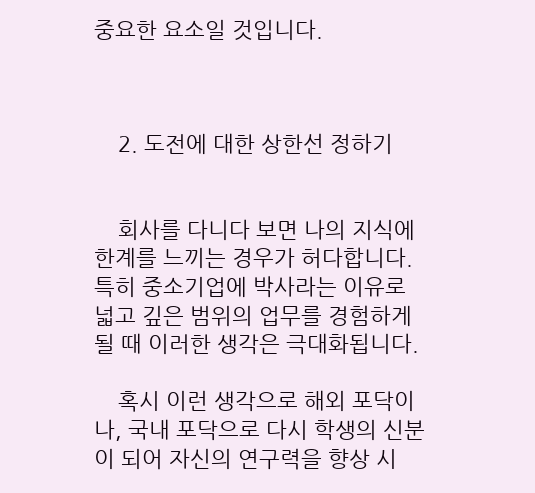중요한 요소일 것입니다.



    2. 도전에 대한 상한선 정하기


    회사를 다니다 보면 나의 지식에 한계를 느끼는 경우가 허다합니다. 특히 중소기업에 박사라는 이유로 넓고 깊은 범위의 업무를 경험하게 될 때 이러한 생각은 극대화됩니다.

    혹시 이런 생각으로 해외 포닥이나, 국내 포닥으로 다시 학생의 신분이 되어 자신의 연구력을 향상 시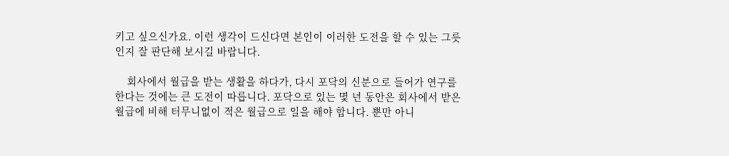키고 싶으신가요. 이런 생각이 드신다면 본인이 이러한 도전을 할 수 있는 그릇인지 잘 판단해 보시길 바랍니다.

    회사에서 월급을 받는 생활을 하다가, 다시 포닥의 신분으로 들어가 연구를 한다는 것에는 큰 도전이 따릅니다. 포닥으로 있는 몇 년 동안은 회사에서 받은 월급에 비해 터무니없이 적은 월급으로 일을 해야 합니다. 뿐만 아니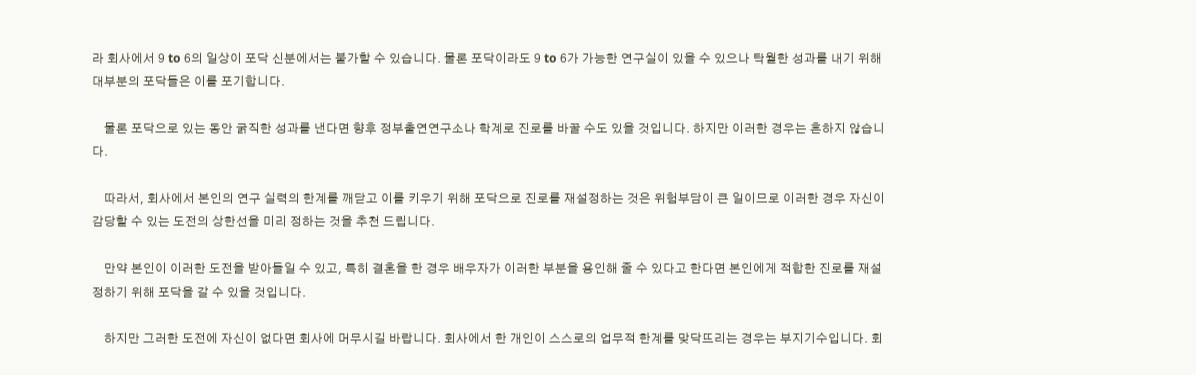라 회사에서 9 to 6의 일상이 포닥 신분에서는 불가할 수 있습니다. 물론 포닥이라도 9 to 6가 가능한 연구실이 있을 수 있으나 탁월한 성과를 내기 위해 대부분의 포닥들은 이를 포기합니다.

    물론 포닥으로 있는 동안 굵직한 성과를 낸다면 향후 정부출연연구소나 학계로 진로를 바꿀 수도 있을 것입니다. 하지만 이러한 경우는 흔하지 않습니다.

    따라서, 회사에서 본인의 연구 실력의 한계를 깨닫고 이를 키우기 위해 포닥으로 진로를 재설정하는 것은 위험부담이 큰 일이므로 이러한 경우 자신이 감당할 수 있는 도전의 상한선을 미리 정하는 것을 추천 드립니다.

    만약 본인이 이러한 도전을 받아들일 수 있고, 특히 결혼을 한 경우 배우자가 이러한 부분을 용인해 줄 수 있다고 한다면 본인에게 적합한 진로를 재설정하기 위해 포닥을 갈 수 있을 것입니다.

    하지만 그러한 도전에 자신이 없다면 회사에 머무시길 바랍니다. 회사에서 한 개인이 스스로의 업무적 한계를 맞닥뜨리는 경우는 부지기수입니다. 회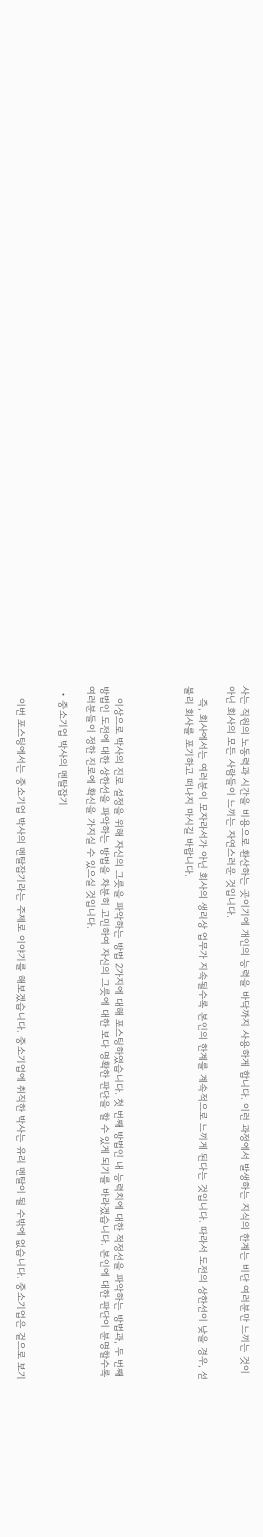사는 직원의 노동력과 시간을 비용으로 환산하는 곳이기에 개인의 능력을 바닥까지 사용하게 합니다. 이런 과정에서 발생하는 지식의 한계는 비단 여러분만 느끼는 것이 아닌 회사의 모든 사람들이 느끼는 자연스러운 것입니다.

    즉, 회사에서는 여러분이 모자라서가 아닌 회사의 생리상 업무가 지속될수록 본인의 한계를 계속적으로 느끼게 된다는 것입니다. 따라서 도전의 상한선이 낮을 경우, 섣불리 회사를 포기하고 떠나지 마시길 바랍니다.




    이상으로 박사의 진로 설정을 위해 자신의 그릇을 파악하는 방법 2가지에 대해 포스팅하였습니다. 첫 번째 방법인 내 능력치에 대한 적정선을 파악하는 방법과, 두 번째 방법인 도전에 대한 상한선을 파악하는 방법을 차분히 고민하여 자신의 그릇에 대한 보다 명확한 판단을 할 수 있게 되기를 바라겠습니다. 본인에 대한 판단이 분명할수록 여러분들이 정한 진로에 확신을 가지실 수 있으실 것입니다.

  • 중소기업 박사의 멘탈잡기


    이번 포스팅에서는 중소기업 박사의 멘탈잡기라는 주제로 이야기를 해보겠습니다. 중소기업에 취직한 박사는 유리 멘탈이 될 수밖에 없습니다. 중소기업은 겉으로 보기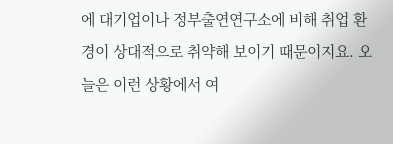에 대기업이나 정부출연연구소에 비해 취업 환경이 상대적으로 취약해 보이기 때문이지요. 오늘은 이런 상황에서 여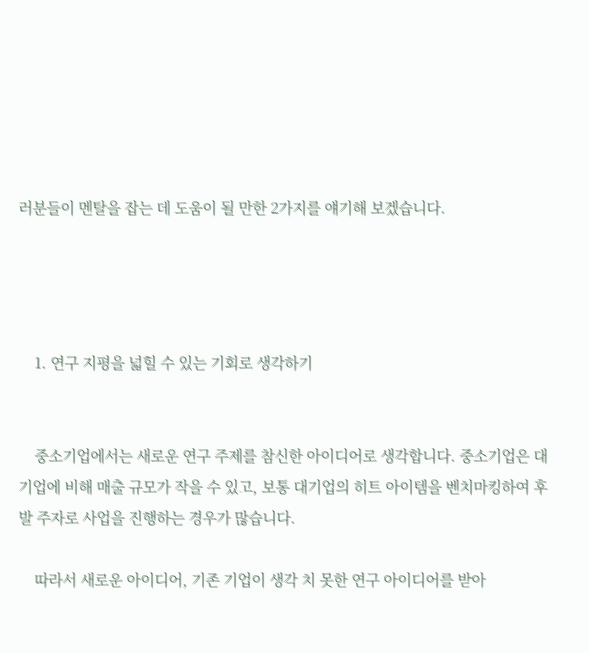러분들이 멘탈을 잡는 데 도움이 될 만한 2가지를 얘기해 보겠습니다.




    1. 연구 지평을 넓힐 수 있는 기회로 생각하기


    중소기업에서는 새로운 연구 주제를 참신한 아이디어로 생각합니다. 중소기업은 대기업에 비해 매출 규모가 작을 수 있고, 보통 대기업의 히트 아이템을 벤치마킹하여 후발 주자로 사업을 진행하는 경우가 많습니다.

    따라서 새로운 아이디어, 기존 기업이 생각 치 못한 연구 아이디어를 받아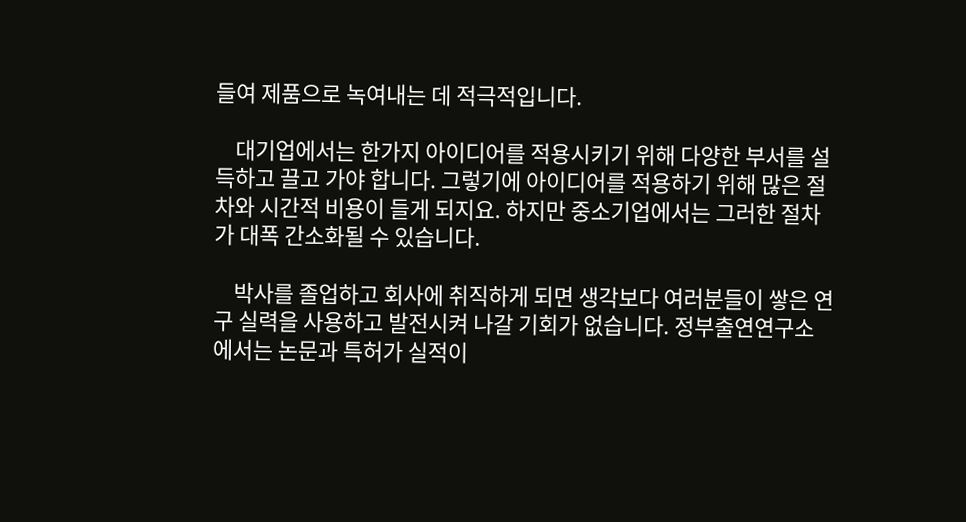들여 제품으로 녹여내는 데 적극적입니다.

    대기업에서는 한가지 아이디어를 적용시키기 위해 다양한 부서를 설득하고 끌고 가야 합니다. 그렇기에 아이디어를 적용하기 위해 많은 절차와 시간적 비용이 들게 되지요. 하지만 중소기업에서는 그러한 절차가 대폭 간소화될 수 있습니다.

    박사를 졸업하고 회사에 취직하게 되면 생각보다 여러분들이 쌓은 연구 실력을 사용하고 발전시켜 나갈 기회가 없습니다. 정부출연연구소에서는 논문과 특허가 실적이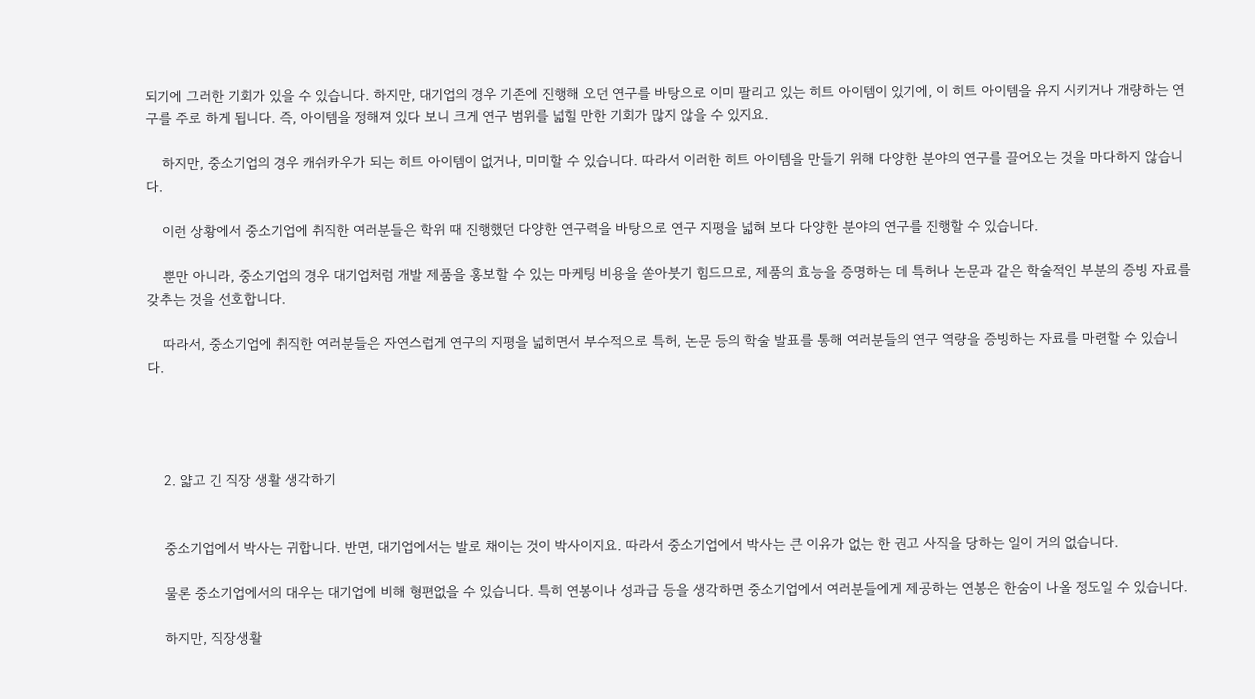되기에 그러한 기회가 있을 수 있습니다. 하지만, 대기업의 경우 기존에 진행해 오던 연구를 바탕으로 이미 팔리고 있는 히트 아이템이 있기에, 이 히트 아이템을 유지 시키거나 개량하는 연구를 주로 하게 됩니다. 즉, 아이템을 정해져 있다 보니 크게 연구 범위를 넓힐 만한 기회가 많지 않을 수 있지요.

    하지만, 중소기업의 경우 캐쉬카우가 되는 히트 아이템이 없거나, 미미할 수 있습니다. 따라서 이러한 히트 아이템을 만들기 위해 다양한 분야의 연구를 끌어오는 것을 마다하지 않습니다.

    이런 상황에서 중소기업에 취직한 여러분들은 학위 때 진행했던 다양한 연구력을 바탕으로 연구 지평을 넓혀 보다 다양한 분야의 연구를 진행할 수 있습니다.

    뿐만 아니라, 중소기업의 경우 대기업처럼 개발 제품을 홍보할 수 있는 마케팅 비용을 쏟아붓기 힘드므로, 제품의 효능을 증명하는 데 특허나 논문과 같은 학술적인 부분의 증빙 자료를 갖추는 것을 선호합니다.

    따라서, 중소기업에 취직한 여러분들은 자연스럽게 연구의 지평을 넓히면서 부수적으로 특허, 논문 등의 학술 발표를 통해 여러분들의 연구 역량을 증빙하는 자료를 마련할 수 있습니다.




    2. 얇고 긴 직장 생활 생각하기


    중소기업에서 박사는 귀합니다. 반면, 대기업에서는 발로 채이는 것이 박사이지요. 따라서 중소기업에서 박사는 큰 이유가 없는 한 권고 사직을 당하는 일이 거의 없습니다.

    물론 중소기업에서의 대우는 대기업에 비해 형편없을 수 있습니다. 특히 연봉이나 성과급 등을 생각하면 중소기업에서 여러분들에게 제공하는 연봉은 한숨이 나올 정도일 수 있습니다.

    하지만, 직장생활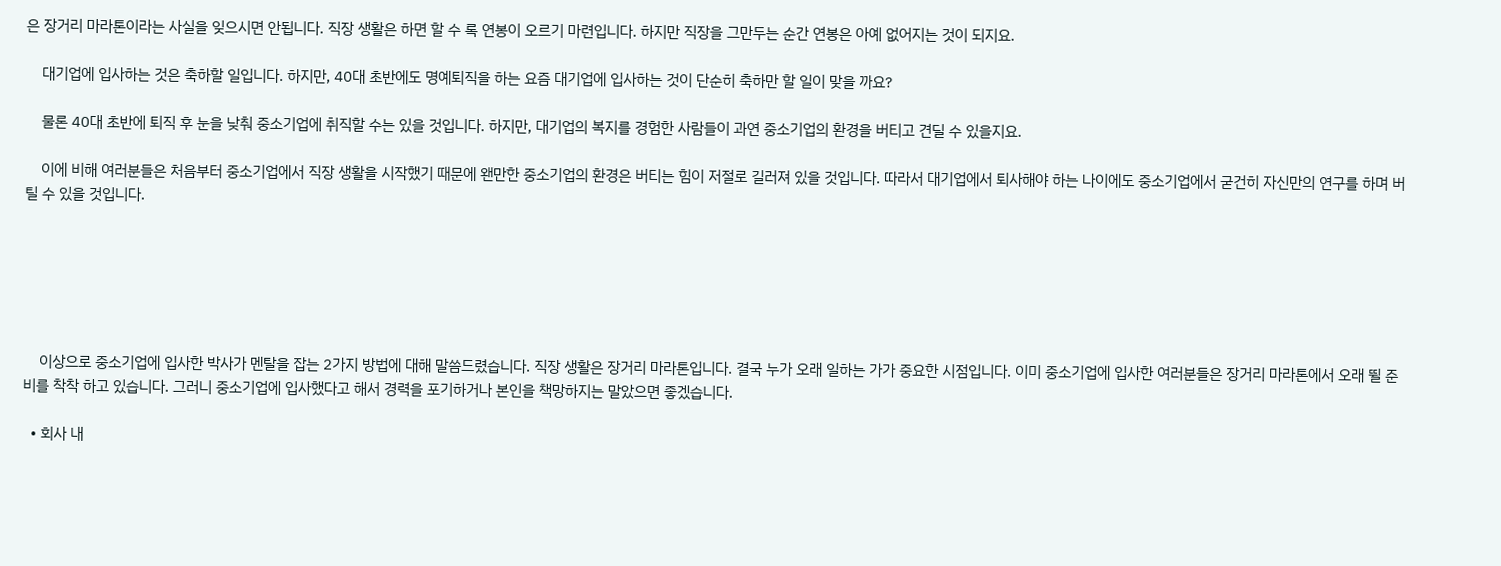은 장거리 마라톤이라는 사실을 잊으시면 안됩니다. 직장 생활은 하면 할 수 록 연봉이 오르기 마련입니다. 하지만 직장을 그만두는 순간 연봉은 아예 없어지는 것이 되지요.

    대기업에 입사하는 것은 축하할 일입니다. 하지만, 40대 초반에도 명예퇴직을 하는 요즘 대기업에 입사하는 것이 단순히 축하만 할 일이 맞을 까요?

    물론 40대 초반에 퇴직 후 눈을 낮춰 중소기업에 취직할 수는 있을 것입니다. 하지만, 대기업의 복지를 경험한 사람들이 과연 중소기업의 환경을 버티고 견딜 수 있을지요.

    이에 비해 여러분들은 처음부터 중소기업에서 직장 생활을 시작했기 때문에 왠만한 중소기업의 환경은 버티는 힘이 저절로 길러져 있을 것입니다. 따라서 대기업에서 퇴사해야 하는 나이에도 중소기업에서 굳건히 자신만의 연구를 하며 버틸 수 있을 것입니다.






    이상으로 중소기업에 입사한 박사가 멘탈을 잡는 2가지 방법에 대해 말씀드렸습니다. 직장 생활은 장거리 마라톤입니다. 결국 누가 오래 일하는 가가 중요한 시점입니다. 이미 중소기업에 입사한 여러분들은 장거리 마라톤에서 오래 뛸 준비를 착착 하고 있습니다. 그러니 중소기업에 입사했다고 해서 경력을 포기하거나 본인을 책망하지는 말았으면 좋겠습니다.

  • 회사 내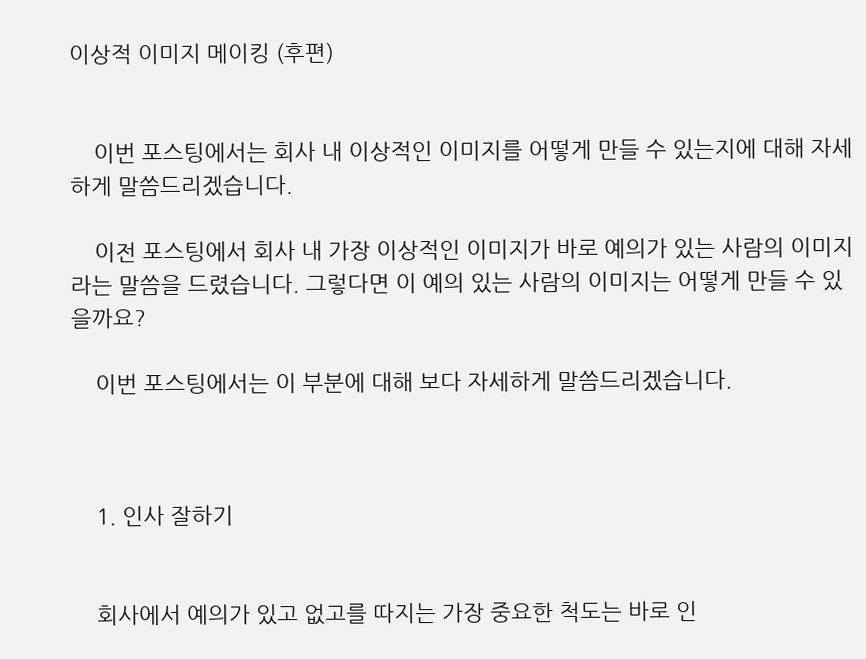이상적 이미지 메이킹 (후편)


    이번 포스팅에서는 회사 내 이상적인 이미지를 어떻게 만들 수 있는지에 대해 자세하게 말씀드리겠습니다.

    이전 포스팅에서 회사 내 가장 이상적인 이미지가 바로 예의가 있는 사람의 이미지라는 말씀을 드렸습니다. 그렇다면 이 예의 있는 사람의 이미지는 어떻게 만들 수 있을까요?

    이번 포스팅에서는 이 부분에 대해 보다 자세하게 말씀드리겠습니다.



    1. 인사 잘하기


    회사에서 예의가 있고 없고를 따지는 가장 중요한 척도는 바로 인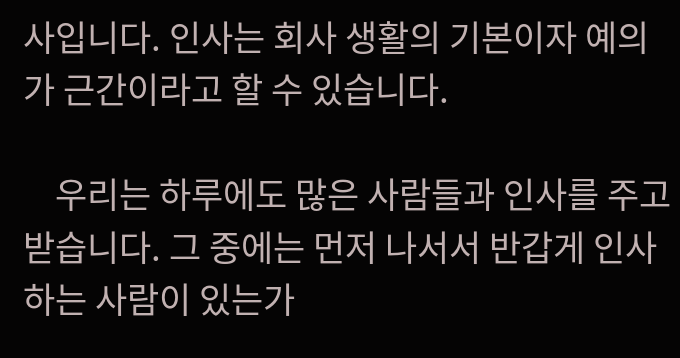사입니다. 인사는 회사 생활의 기본이자 예의가 근간이라고 할 수 있습니다.

    우리는 하루에도 많은 사람들과 인사를 주고받습니다. 그 중에는 먼저 나서서 반갑게 인사하는 사람이 있는가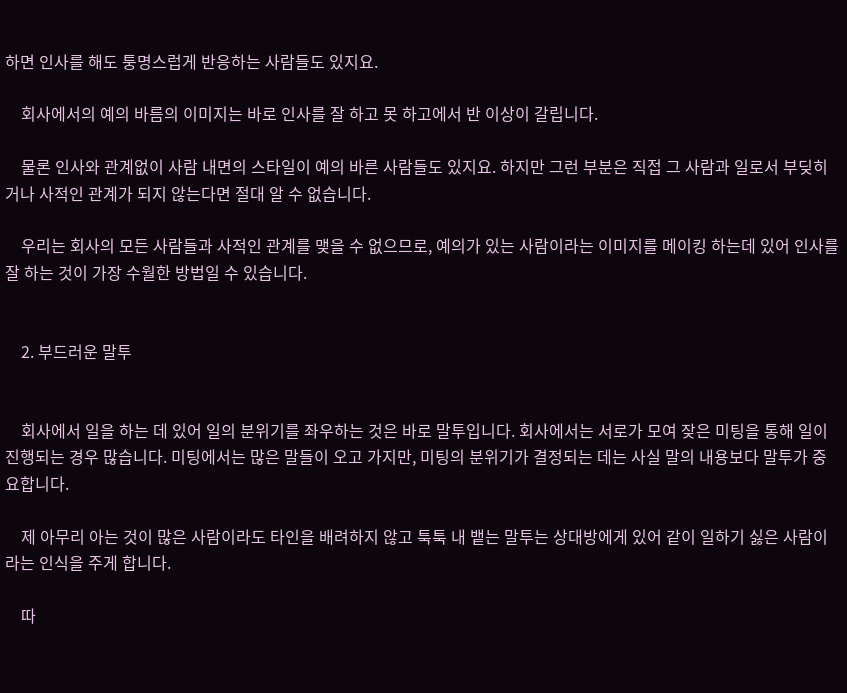하면 인사를 해도 퉁명스럽게 반응하는 사람들도 있지요.

    회사에서의 예의 바름의 이미지는 바로 인사를 잘 하고 못 하고에서 반 이상이 갈립니다.

    물론 인사와 관계없이 사람 내면의 스타일이 예의 바른 사람들도 있지요. 하지만 그런 부분은 직접 그 사람과 일로서 부딪히거나 사적인 관계가 되지 않는다면 절대 알 수 없습니다.

    우리는 회사의 모든 사람들과 사적인 관계를 맺을 수 없으므로, 예의가 있는 사람이라는 이미지를 메이킹 하는데 있어 인사를 잘 하는 것이 가장 수월한 방법일 수 있습니다.


    2. 부드러운 말투


    회사에서 일을 하는 데 있어 일의 분위기를 좌우하는 것은 바로 말투입니다. 회사에서는 서로가 모여 잦은 미팅을 통해 일이 진행되는 경우 많습니다. 미팅에서는 많은 말들이 오고 가지만, 미팅의 분위기가 결정되는 데는 사실 말의 내용보다 말투가 중요합니다.

    제 아무리 아는 것이 많은 사람이라도 타인을 배려하지 않고 툭툭 내 뱉는 말투는 상대방에게 있어 같이 일하기 싫은 사람이라는 인식을 주게 합니다.

    따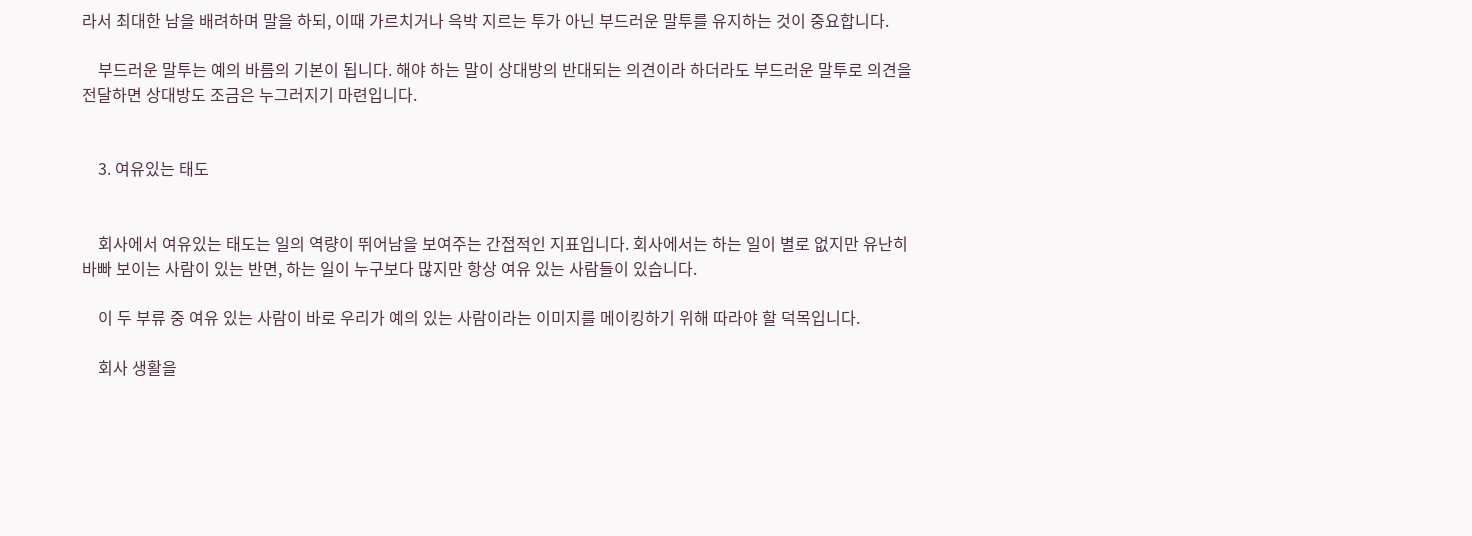라서 최대한 남을 배려하며 말을 하되, 이때 가르치거나 윽박 지르는 투가 아닌 부드러운 말투를 유지하는 것이 중요합니다.

    부드러운 말투는 예의 바름의 기본이 됩니다. 해야 하는 말이 상대방의 반대되는 의견이라 하더라도 부드러운 말투로 의견을 전달하면 상대방도 조금은 누그러지기 마련입니다.


    3. 여유있는 태도


    회사에서 여유있는 태도는 일의 역량이 뛰어남을 보여주는 간접적인 지표입니다. 회사에서는 하는 일이 별로 없지만 유난히 바빠 보이는 사람이 있는 반면, 하는 일이 누구보다 많지만 항상 여유 있는 사람들이 있습니다.

    이 두 부류 중 여유 있는 사람이 바로 우리가 예의 있는 사람이라는 이미지를 메이킹하기 위해 따라야 할 덕목입니다.

    회사 생활을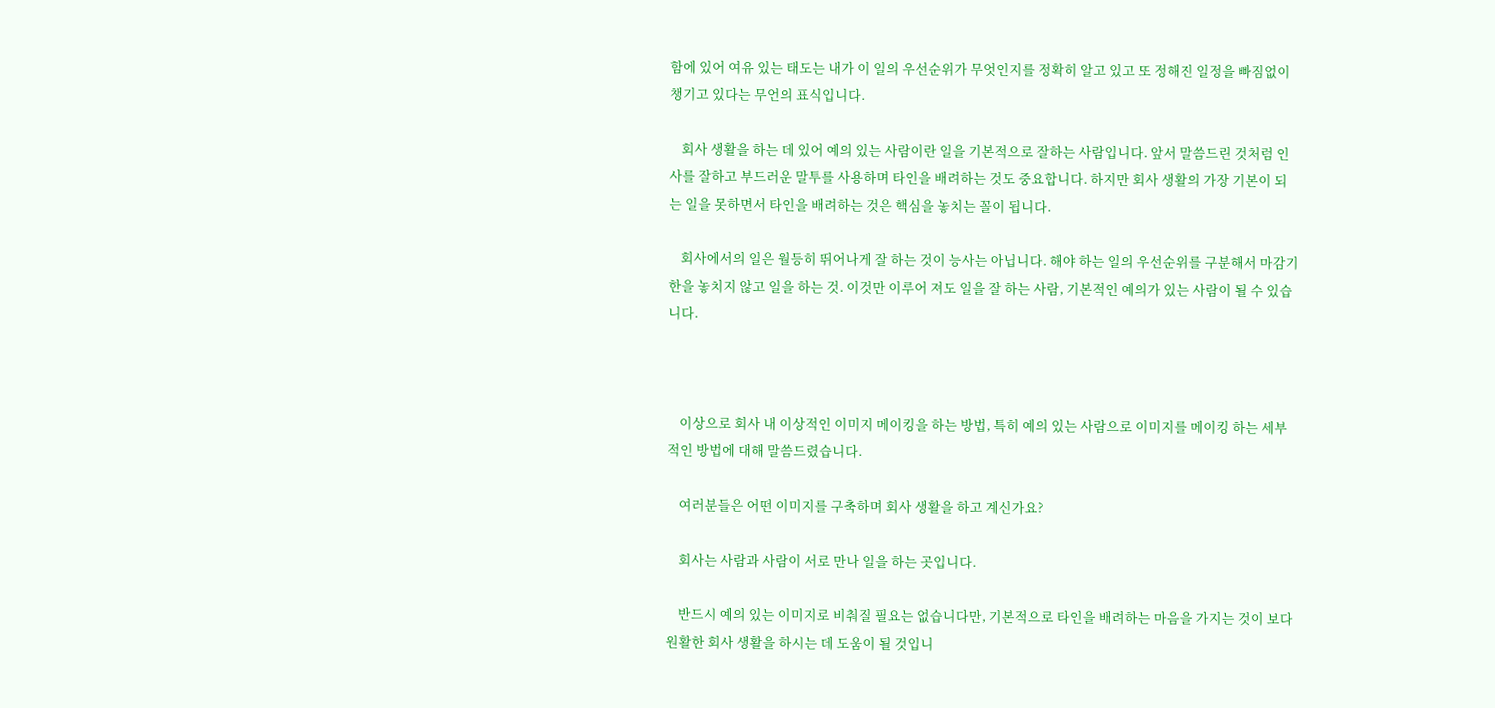함에 있어 여유 있는 태도는 내가 이 일의 우선순위가 무엇인지를 정확히 알고 있고 또 정해진 일정을 빠짐없이 챙기고 있다는 무언의 표식입니다.

    회사 생활을 하는 데 있어 예의 있는 사람이란 일을 기본적으로 잘하는 사람입니다. 앞서 말씀드린 것처럼 인사를 잘하고 부드러운 말투를 사용하며 타인을 배려하는 것도 중요합니다. 하지만 회사 생활의 가장 기본이 되는 일을 못하면서 타인을 배려하는 것은 핵심을 놓치는 꼴이 됩니다.

    회사에서의 일은 월등히 뛰어나게 잘 하는 것이 능사는 아닙니다. 해야 하는 일의 우선순위를 구분해서 마감기한을 놓치지 않고 일을 하는 것. 이것만 이루어 져도 일을 잘 하는 사람, 기본적인 예의가 있는 사람이 될 수 있습니다.



    이상으로 회사 내 이상적인 이미지 메이킹을 하는 방법, 특히 예의 있는 사람으로 이미지를 메이킹 하는 세부적인 방법에 대해 말씀드렸습니다.

    여러분들은 어떤 이미지를 구축하며 회사 생활을 하고 계신가요?

    회사는 사람과 사람이 서로 만나 일을 하는 곳입니다.

    반드시 예의 있는 이미지로 비춰질 필요는 없습니다만, 기본적으로 타인을 배려하는 마음을 가지는 것이 보다 원활한 회사 생활을 하시는 데 도움이 될 것입니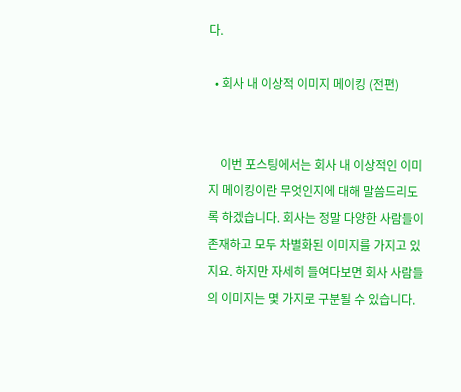다.

  • 회사 내 이상적 이미지 메이킹 (전편)


    이번 포스팅에서는 회사 내 이상적인 이미지 메이킹이란 무엇인지에 대해 말씀드리도록 하겠습니다. 회사는 정말 다양한 사람들이 존재하고 모두 차별화된 이미지를 가지고 있지요. 하지만 자세히 들여다보면 회사 사람들의 이미지는 몇 가지로 구분될 수 있습니다.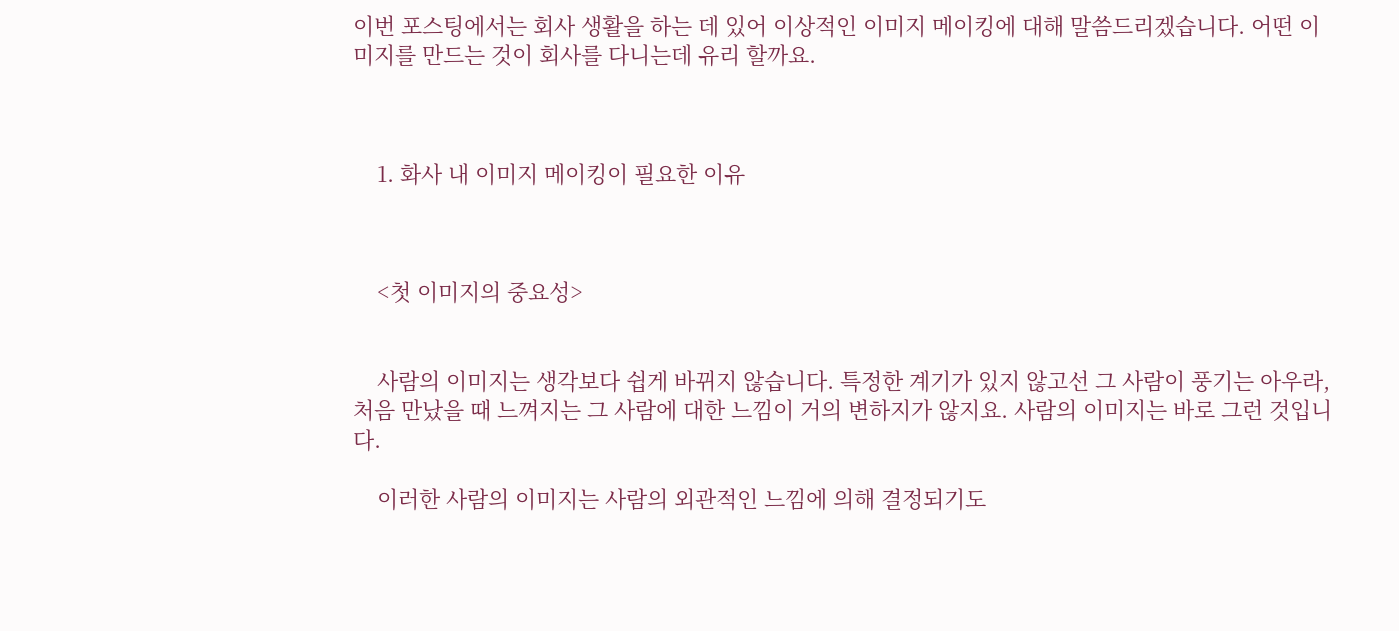이번 포스팅에서는 회사 생활을 하는 데 있어 이상적인 이미지 메이킹에 대해 말씀드리겠습니다. 어떤 이미지를 만드는 것이 회사를 다니는데 유리 할까요.



    1. 화사 내 이미지 메이킹이 필요한 이유



    <첫 이미지의 중요성>


    사람의 이미지는 생각보다 쉽게 바뀌지 않습니다. 특정한 계기가 있지 않고선 그 사람이 풍기는 아우라, 처음 만났을 때 느껴지는 그 사람에 대한 느낌이 거의 변하지가 않지요. 사람의 이미지는 바로 그런 것입니다.

    이러한 사람의 이미지는 사람의 외관적인 느낌에 의해 결정되기도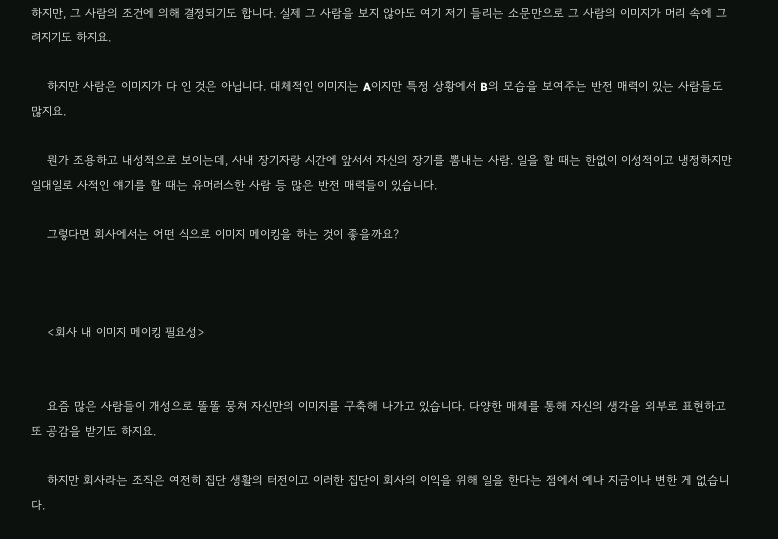하지만, 그 사람의 조건에 의해 결정되기도 합니다. 실제 그 사람을 보지 않아도 여기 저기 들리는 소문만으로 그 사람의 이미지가 머리 속에 그려지기도 하지요.

    하지만 사람은 이미지가 다 인 것은 아닙니다. 대체적인 이미지는 A이지만 특정 상황에서 B의 모습을 보여주는 반전 매력이 있는 사람들도 많지요.

    뭔가 조용하고 내성적으로 보이는데, 사내 장기자랑 시간에 앞서서 자신의 장기를 뽐내는 사람. 일을 할 때는 한없이 이성적이고 냉정하지만 일대일로 사적인 얘기를 할 때는 유머러스한 사람 등 많은 반전 매력들이 있습니다.

    그렇다면 회사에서는 어떤 식으로 이미지 메이킹을 하는 것이 좋을까요?



    <회사 내 이미지 메이킹 필요성>


    요즘 많은 사람들이 개성으로 똘똘 뭉쳐 자신만의 이미지를 구축해 나가고 있습니다. 다양한 매체를 통해 자신의 생각을 외부로 표현하고 또 공감을 받기도 하지요.

    하지만 회사라는 조직은 여전히 집단 생활의 터전이고 이러한 집단이 회사의 이익을 위해 일을 한다는 점에서 예나 지금이나 변한 게 없습니다.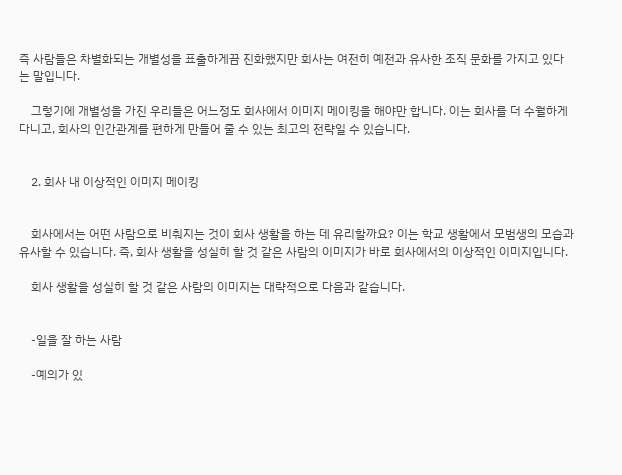즉 사람들은 차별화되는 개별성을 표출하게끔 진화했지만 회사는 여전히 예전과 유사한 조직 문화를 가지고 있다는 말입니다.

    그렇기에 개별성을 가진 우리들은 어느정도 회사에서 이미지 메이킹을 해야만 합니다. 이는 회사를 더 수월하게 다니고, 회사의 인간관계를 편하게 만들어 줄 수 있는 최고의 전략일 수 있습니다.


    2. 회사 내 이상적인 이미지 메이킹


    회사에서는 어떤 사람으로 비춰지는 것이 회사 생활을 하는 데 유리할까요? 이는 학교 생활에서 모범생의 모습과 유사할 수 있습니다. 즉, 회사 생활을 성실히 할 것 같은 사람의 이미지가 바로 회사에서의 이상적인 이미지입니다.

    회사 생활을 성실히 할 것 같은 사람의 이미지는 대략적으로 다음과 같습니다.


    -일을 잘 하는 사람

    -예의가 있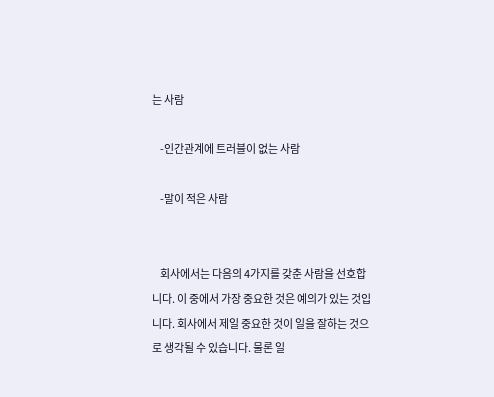는 사람

    -인간관계에 트러블이 없는 사람

    -말이 적은 사람


    회사에서는 다음의 4가지를 갖춘 사람을 선호합니다. 이 중에서 가장 중요한 것은 예의가 있는 것입니다. 회사에서 제일 중요한 것이 일을 잘하는 것으로 생각될 수 있습니다. 물론 일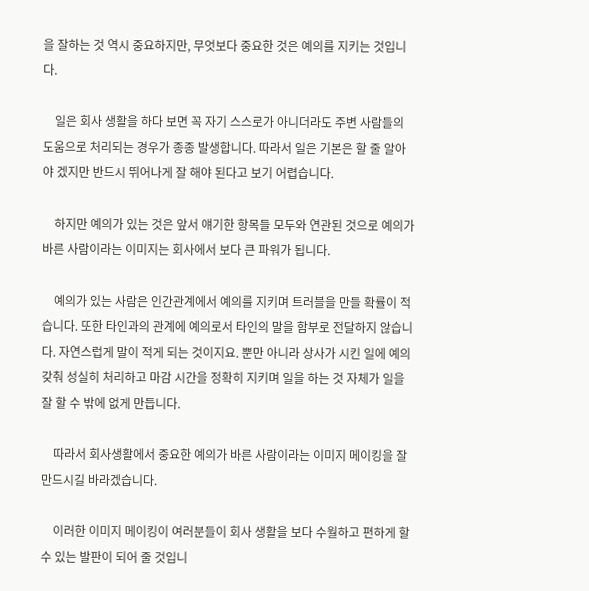을 잘하는 것 역시 중요하지만, 무엇보다 중요한 것은 예의를 지키는 것입니다.

    일은 회사 생활을 하다 보면 꼭 자기 스스로가 아니더라도 주변 사람들의 도움으로 처리되는 경우가 종종 발생합니다. 따라서 일은 기본은 할 줄 알아야 겠지만 반드시 뛰어나게 잘 해야 된다고 보기 어렵습니다.

    하지만 예의가 있는 것은 앞서 얘기한 항목들 모두와 연관된 것으로 예의가 바른 사람이라는 이미지는 회사에서 보다 큰 파워가 됩니다.

    예의가 있는 사람은 인간관계에서 예의를 지키며 트러블을 만들 확률이 적습니다. 또한 타인과의 관계에 예의로서 타인의 말을 함부로 전달하지 않습니다. 자연스럽게 말이 적게 되는 것이지요. 뿐만 아니라 상사가 시킨 일에 예의 갖춰 성실히 처리하고 마감 시간을 정확히 지키며 일을 하는 것 자체가 일을 잘 할 수 밖에 없게 만듭니다.

    따라서 회사생활에서 중요한 예의가 바른 사람이라는 이미지 메이킹을 잘 만드시길 바라겠습니다.

    이러한 이미지 메이킹이 여러분들이 회사 생활을 보다 수월하고 편하게 할 수 있는 발판이 되어 줄 것입니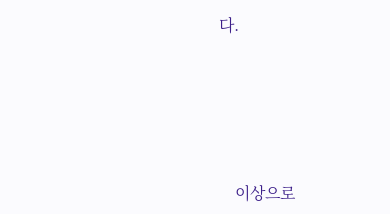다.





    이상으로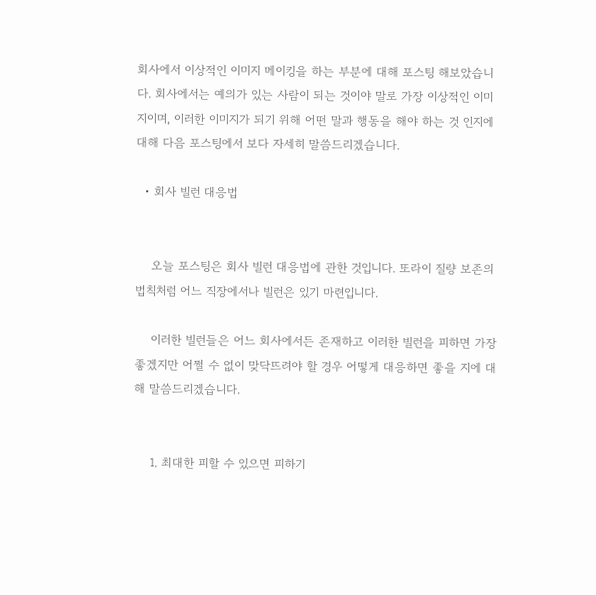회사에서 이상적인 이미지 메이킹을 하는 부분에 대해 포스팅 해보았습니다. 회사에서는 예의가 있는 사람이 되는 것이야 말로 가장 이상적인 이미지이며, 이러한 이미지가 되기 위해 어떤 말과 행동을 해야 하는 것 인지에 대해 다음 포스팅에서 보다 자세히 말씀드리겠습니다.

  • 회사 빌런 대응법


    오늘 포스팅은 회사 빌런 대응법에 관한 것입니다. 또라이 질량 보존의 법칙처럼 어느 직장에서나 빌런은 있기 마련입니다.

    이러한 빌런들은 어느 회사에서든 존재하고 이러한 빌런을 피하면 가장 좋겠지만 어쩔 수 없이 맞닥뜨려야 할 경우 어떻게 대응하면 좋을 지에 대해 말씀드리겠습니다.


    1. 최대한 피할 수 있으면 피하기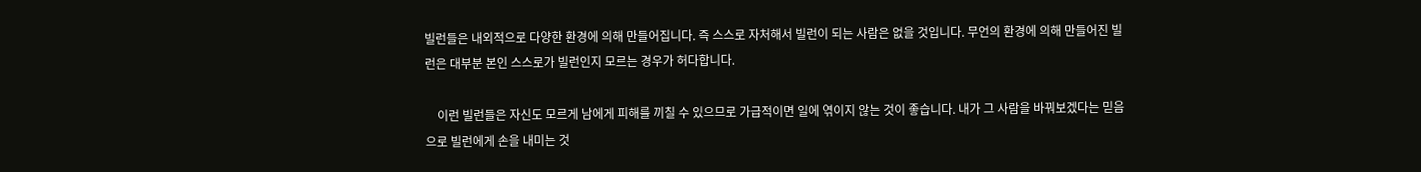빌런들은 내외적으로 다양한 환경에 의해 만들어집니다. 즉 스스로 자처해서 빌런이 되는 사람은 없을 것입니다. 무언의 환경에 의해 만들어진 빌런은 대부분 본인 스스로가 빌런인지 모르는 경우가 허다합니다.

    이런 빌런들은 자신도 모르게 남에게 피해를 끼칠 수 있으므로 가급적이면 일에 엮이지 않는 것이 좋습니다. 내가 그 사람을 바꿔보겠다는 믿음으로 빌런에게 손을 내미는 것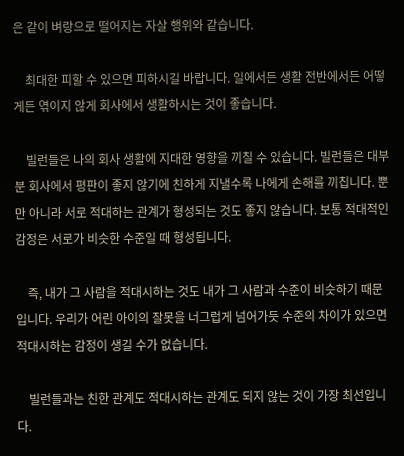은 같이 벼랑으로 떨어지는 자살 행위와 같습니다.

    최대한 피할 수 있으면 피하시길 바랍니다. 일에서든 생활 전반에서든 어떻게든 엮이지 않게 회사에서 생활하시는 것이 좋습니다.

    빌런들은 나의 회사 생활에 지대한 영향을 끼칠 수 있습니다. 빌런들은 대부분 회사에서 평판이 좋지 않기에 친하게 지낼수록 나에게 손해를 끼칩니다. 뿐만 아니라 서로 적대하는 관계가 형성되는 것도 좋지 않습니다. 보통 적대적인 감정은 서로가 비슷한 수준일 때 형성됩니다.

    즉, 내가 그 사람을 적대시하는 것도 내가 그 사람과 수준이 비슷하기 때문입니다. 우리가 어린 아이의 잘못을 너그럽게 넘어가듯 수준의 차이가 있으면 적대시하는 감정이 생길 수가 없습니다.

    빌런들과는 친한 관계도 적대시하는 관계도 되지 않는 것이 가장 최선입니다.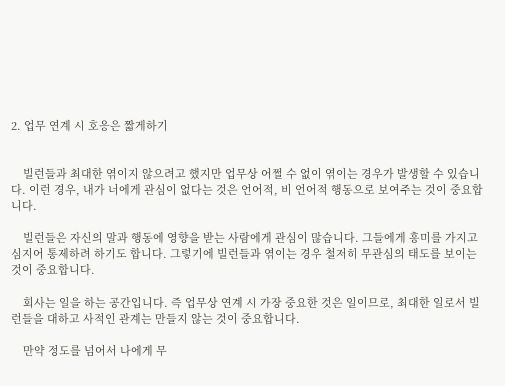2. 업무 연계 시 호응은 짧게하기


    빌런들과 최대한 엮이지 않으려고 했지만 업무상 어쩔 수 없이 엮이는 경우가 발생할 수 있습니다. 이런 경우, 내가 너에게 관심이 없다는 것은 언어적, 비 언어적 행동으로 보여주는 것이 중요합니다.

    빌런들은 자신의 말과 행동에 영향을 받는 사람에게 관심이 많습니다. 그들에게 흥미를 가지고 심지어 통제하려 하기도 합니다. 그렇기에 빌런들과 엮이는 경우 철저히 무관심의 태도를 보이는 것이 중요합니다.

    회사는 일을 하는 공간입니다. 즉 업무상 연계 시 가장 중요한 것은 일이므로, 최대한 일로서 빌런들을 대하고 사적인 관계는 만들지 않는 것이 중요합니다.

    만약 정도를 넘어서 나에게 무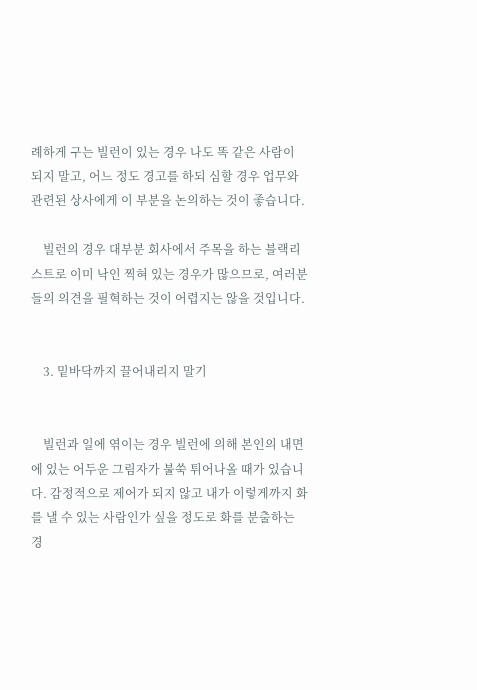례하게 구는 빌런이 있는 경우 나도 똑 같은 사람이 되지 말고, 어느 정도 경고를 하되 심할 경우 업무와 관련된 상사에게 이 부분을 논의하는 것이 좋습니다.

    빌런의 경우 대부분 회사에서 주목을 하는 블랙리스트로 이미 낙인 찍혀 있는 경우가 많으므로, 여러분들의 의견을 필혁하는 것이 어렵지는 않을 것입니다.


    3. 밑바닥까지 끌어내리지 말기


    빌런과 일에 엮이는 경우 빌런에 의해 본인의 내면에 있는 어두운 그림자가 불쑥 튀어나올 때가 있습니다. 감정적으로 제어가 되지 않고 내가 이렇게까지 화를 낼 수 있는 사람인가 싶을 정도로 화를 분출하는 경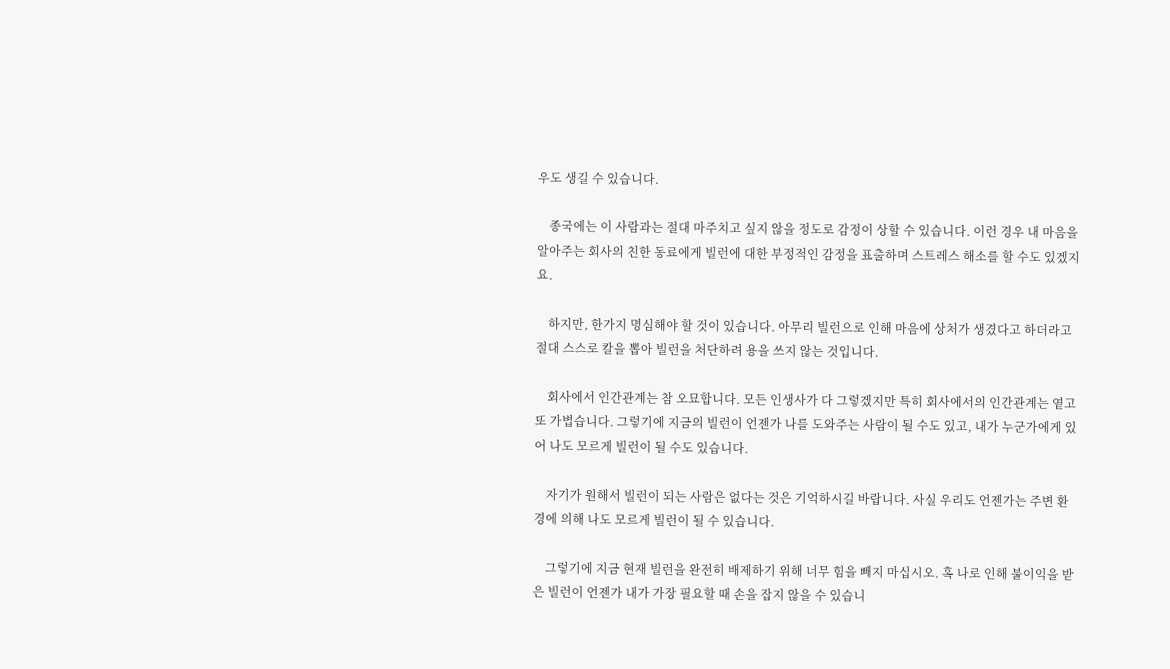우도 생길 수 있습니다.

    종국에는 이 사람과는 절대 마주치고 싶지 않을 정도로 감정이 상할 수 있습니다. 이런 경우 내 마음을 알아주는 회사의 친한 동료에게 빌런에 대한 부정적인 감정을 표출하며 스트레스 해소를 할 수도 있겠지요.

    하지만, 한가지 명심해야 할 것이 있습니다. 아무리 빌런으로 인해 마음에 상처가 생겼다고 하더라고 절대 스스로 칼을 뽑아 빌런을 처단하려 용을 쓰지 않는 것입니다.

    회사에서 인간관계는 참 오묘합니다. 모든 인생사가 다 그렇겠지만 특히 회사에서의 인간관계는 옅고 또 가볍습니다. 그렇기에 지금의 빌런이 언젠가 나를 도와주는 사람이 될 수도 있고, 내가 누군가에게 있어 나도 모르게 빌런이 될 수도 있습니다.

    자기가 원해서 빌런이 되는 사람은 없다는 것은 기억하시길 바랍니다. 사실 우리도 언젠가는 주변 환경에 의해 나도 모르게 빌런이 될 수 있습니다.

    그렇기에 지금 현재 빌런을 완전히 배제하기 위해 너무 힘을 빼지 마십시오. 혹 나로 인해 불이익을 받은 빌런이 언젠가 내가 가장 필요할 때 손을 잡지 않을 수 있습니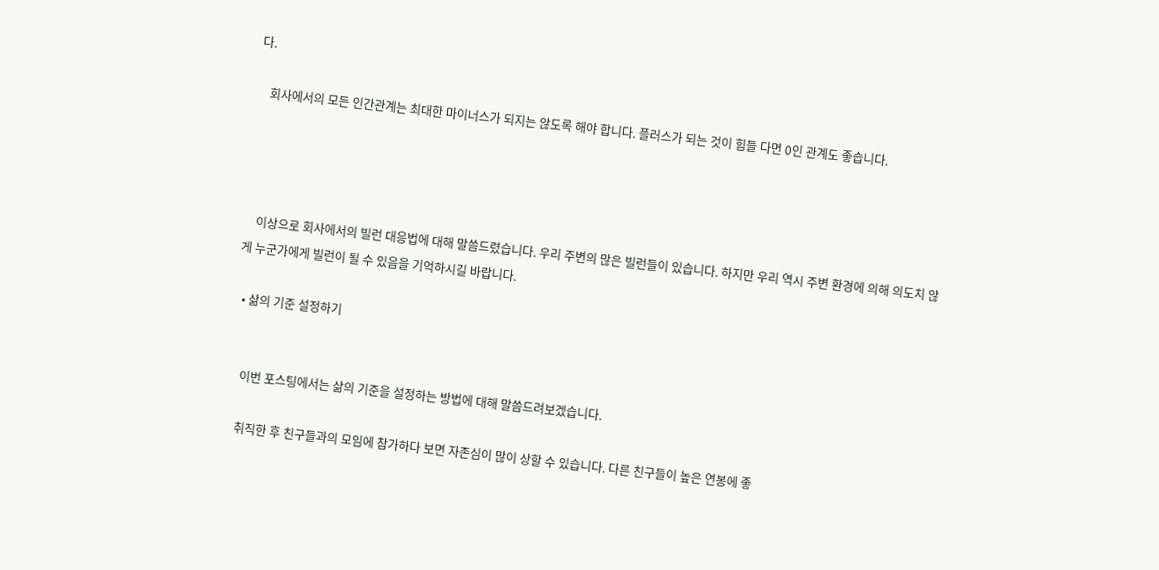다.

    회사에서의 모든 인간관계는 최대한 마이너스가 되지는 않도록 해야 합니다. 플러스가 되는 것이 힘들 다면 0인 관계도 좋습니다.




    이상으로 회사에서의 빌런 대응법에 대해 말씀드렸습니다. 우리 주변의 많은 빌런들이 있습니다. 하지만 우리 역시 주변 환경에 의해 의도치 않게 누군가에게 빌런이 될 수 있음을 기억하시길 바랍니다.

  • 삶의 기준 설정하기


    이번 포스팅에서는 삶의 기준을 설정하는 방법에 대해 말씀드려보겠습니다.

    취직한 후 친구들과의 모임에 참가하다 보면 자존심이 많이 상할 수 있습니다. 다른 친구들이 높은 연봉에 좋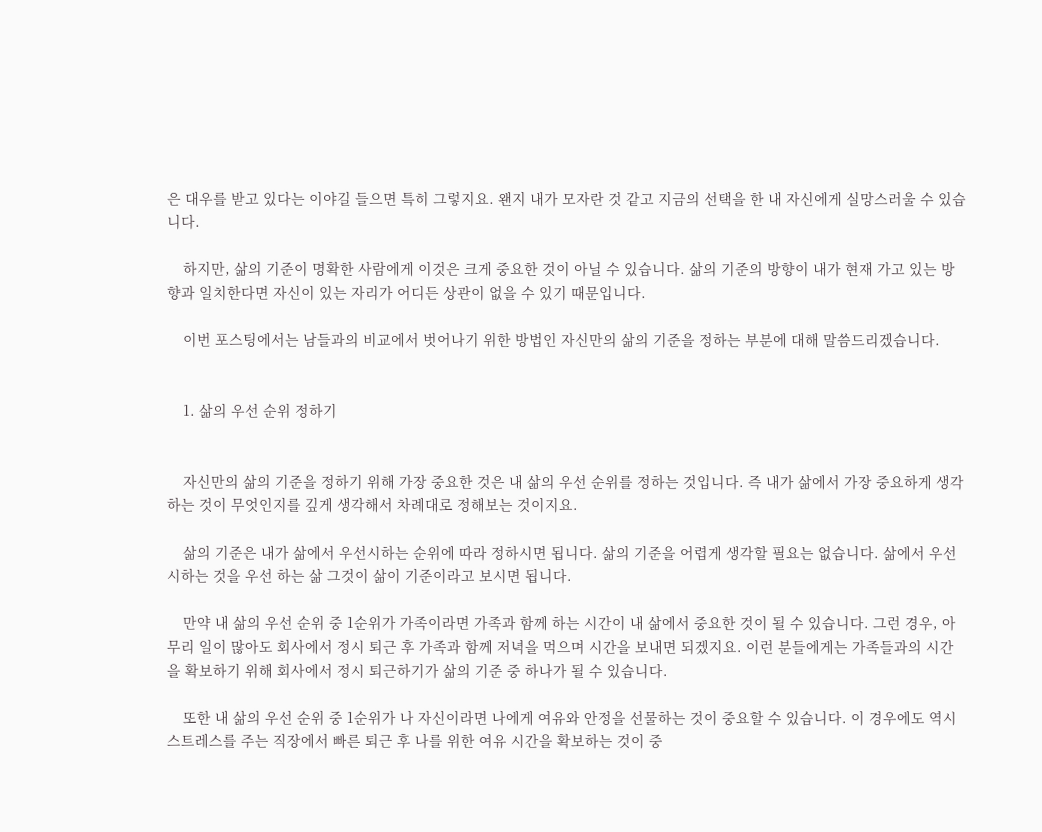은 대우를 받고 있다는 이야길 들으면 특히 그렇지요. 왠지 내가 모자란 것 같고 지금의 선택을 한 내 자신에게 실망스러울 수 있습니다.

    하지만, 삶의 기준이 명확한 사람에게 이것은 크게 중요한 것이 아닐 수 있습니다. 삶의 기준의 방향이 내가 현재 가고 있는 방향과 일치한다면 자신이 있는 자리가 어디든 상관이 없을 수 있기 때문입니다.

    이번 포스팅에서는 남들과의 비교에서 벗어나기 위한 방법인 자신만의 삶의 기준을 정하는 부분에 대해 말씀드리겠습니다.


    1. 삶의 우선 순위 정하기


    자신만의 삶의 기준을 정하기 위해 가장 중요한 것은 내 삶의 우선 순위를 정하는 것입니다. 즉 내가 삶에서 가장 중요하게 생각하는 것이 무엇인지를 깊게 생각해서 차례대로 정해보는 것이지요.

    삶의 기준은 내가 삶에서 우선시하는 순위에 따라 정하시면 됩니다. 삶의 기준을 어렵게 생각할 필요는 없습니다. 삶에서 우선시하는 것을 우선 하는 삶 그것이 삶이 기준이라고 보시면 됩니다.

    만약 내 삶의 우선 순위 중 1순위가 가족이라면 가족과 함께 하는 시간이 내 삶에서 중요한 것이 될 수 있습니다. 그런 경우, 아무리 일이 많아도 회사에서 정시 퇴근 후 가족과 함께 저녁을 먹으며 시간을 보내면 되겠지요. 이런 분들에게는 가족들과의 시간을 확보하기 위해 회사에서 정시 퇴근하기가 삶의 기준 중 하나가 될 수 있습니다.

    또한 내 삶의 우선 순위 중 1순위가 나 자신이라면 나에게 여유와 안정을 선물하는 것이 중요할 수 있습니다. 이 경우에도 역시 스트레스를 주는 직장에서 빠른 퇴근 후 나를 위한 여유 시간을 확보하는 것이 중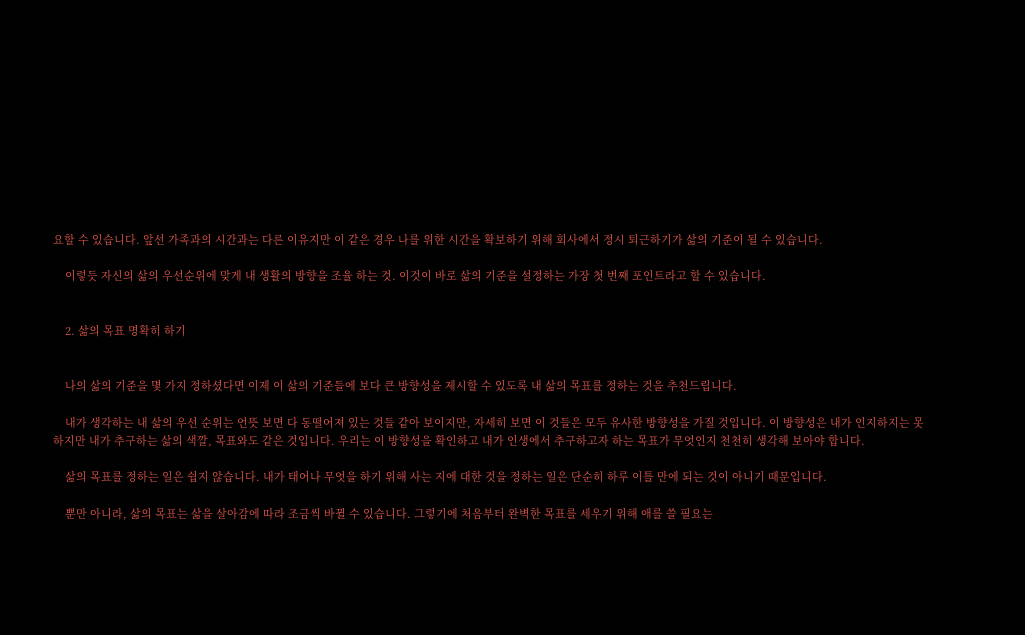요할 수 있습니다. 앞선 가족과의 시간과는 다른 이유지만 이 같은 경우 나를 위한 시간을 확보하기 위해 회사에서 정시 퇴근하기가 삶의 기준이 될 수 있습니다.

    이렇듯 자신의 삶의 우선순위에 맞게 내 생활의 방향을 조율 하는 것. 이것이 바로 삶의 기준을 설정하는 가장 첫 번째 포인트라고 할 수 있습니다.


    2. 삶의 목표 명확히 하기


    나의 삶의 기준을 몇 가지 정하셨다면 이제 이 삶의 기준들에 보다 큰 방향성을 제시할 수 있도록 내 삶의 목표를 정하는 것을 추천드립니다.

    내가 생각하는 내 삶의 우선 순위는 언뜻 보면 다 동떨어져 있는 것들 같아 보이지만, 자세히 보면 이 것들은 모두 유사한 방향성을 가질 것입니다. 이 방향성은 내가 인지하지는 못하지만 내가 추구하는 삶의 색깔, 목표와도 같은 것입니다. 우리는 이 방향성을 확인하고 내가 인생에서 추구하고자 하는 목표가 무엇인지 천천히 생각해 보아야 합니다.

    삶의 목표를 정하는 일은 쉽지 않습니다. 내가 태어나 무엇을 하기 위해 사는 지에 대한 것을 정하는 일은 단순히 하루 이틀 만에 되는 것이 아니기 때문입니다.

    뿐만 아니라, 삶의 목표는 삶을 살아감에 따라 조금씩 바뀔 수 있습니다. 그렇기에 처음부터 완벽한 목표를 세우기 위해 애를 쓸 필요는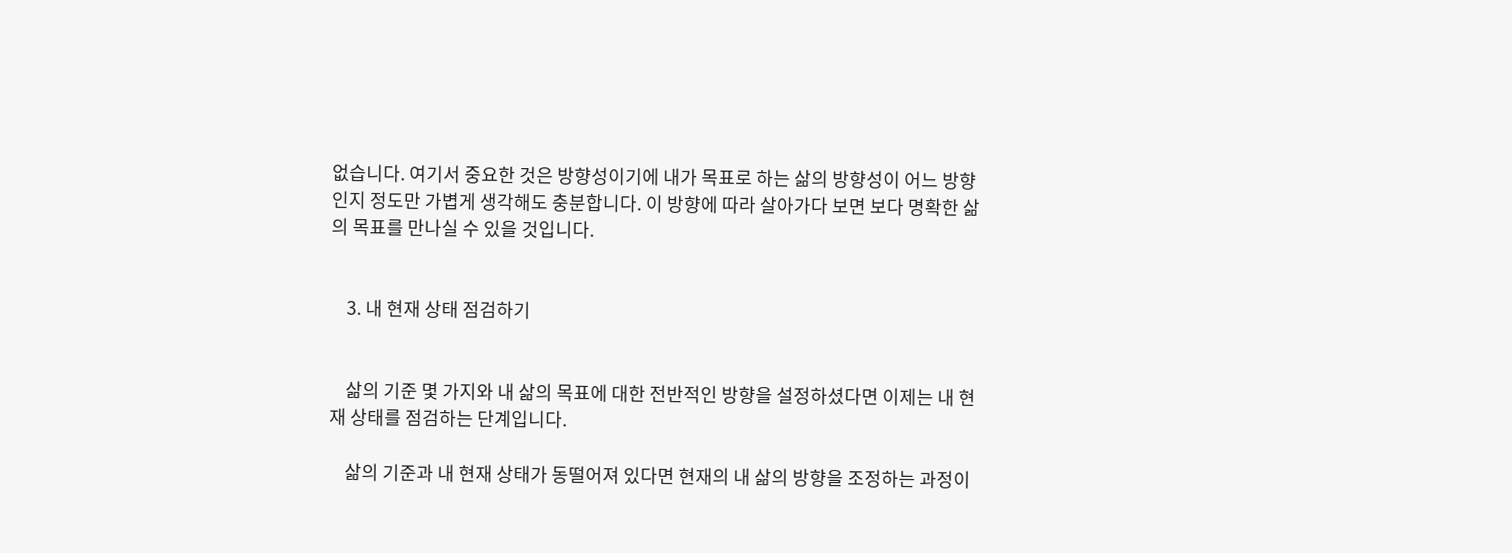없습니다. 여기서 중요한 것은 방향성이기에 내가 목표로 하는 삶의 방향성이 어느 방향인지 정도만 가볍게 생각해도 충분합니다. 이 방향에 따라 살아가다 보면 보다 명확한 삶의 목표를 만나실 수 있을 것입니다.


    3. 내 현재 상태 점검하기


    삶의 기준 몇 가지와 내 삶의 목표에 대한 전반적인 방향을 설정하셨다면 이제는 내 현재 상태를 점검하는 단계입니다.

    삶의 기준과 내 현재 상태가 동떨어져 있다면 현재의 내 삶의 방향을 조정하는 과정이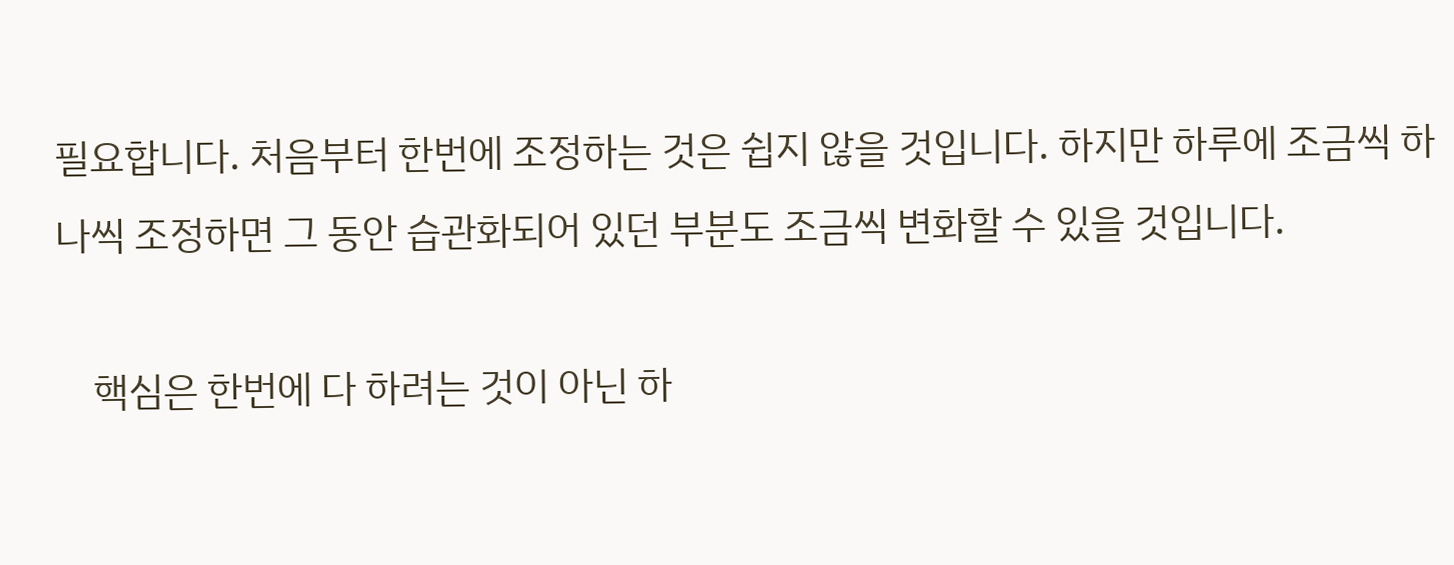필요합니다. 처음부터 한번에 조정하는 것은 쉽지 않을 것입니다. 하지만 하루에 조금씩 하나씩 조정하면 그 동안 습관화되어 있던 부분도 조금씩 변화할 수 있을 것입니다.

    핵심은 한번에 다 하려는 것이 아닌 하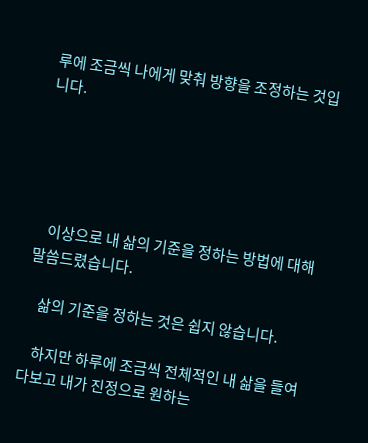루에 조금씩 나에게 맞춰 방향을 조정하는 것입니다.





    이상으로 내 삶의 기준을 정하는 방법에 대해 말씀드렸습니다.

    삶의 기준을 정하는 것은 쉽지 않습니다.

    하지만 하루에 조금씩 전체적인 내 삶을 들여다보고 내가 진정으로 원하는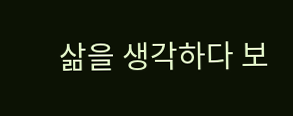삶을 생각하다 보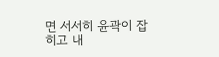면 서서히 윤곽이 잡히고 내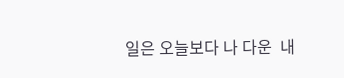일은 오늘보다 나 다운  내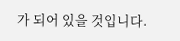가 되어 있을 것입니다.